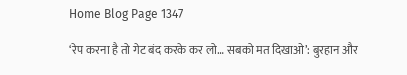Home Blog Page 1347

‘रेप करना है तो गेट बंद करके कर लो… सबको मत दिखाओ’: बुरहान और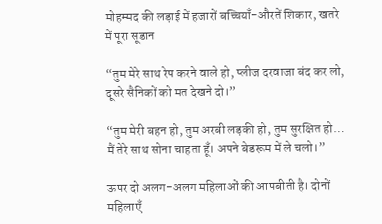मोहम्मद की लड़ाई में हजारों बच्चियाँ-औरतें शिकार, खतरे में पूरा सूडान

“तुम मेरे साथ रेप करने वाले हो, प्लीज दरवाजा बंद कर लो, दूसरे सैनिकों को मत देखने दो।”

“तुम मेरी बहन हो, तुम अरबी लड़की हो, तुम सुरक्षित हो… मैं तेरे साथ सोना चाहता हूँ। अपने बेडरूम में ले चलो।”

ऊपर दो अलग-अलग महिलाओं की आपबीती है। दोनों महिलाएँ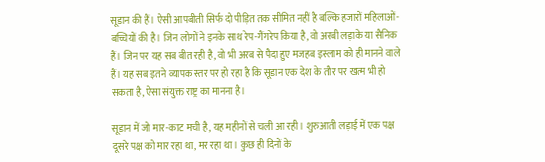सूडान की हैं। ऐसी आपबीती सिर्फ दो पीड़ित तक सीमित नहीं है बल्कि हजारों महिलाओं-बच्चियों की है। जिन लोगों ने इनके साथ रेप-गैंगरेप किया है, वो अरबी लड़ाके या सैनिक हैं। जिन पर यह सब बीत रही है, वो भी अरब से पैदा हुए मजहब इस्लाम को ही मानने वाले हैं। यह सब इतने व्यापक स्तर पर हो रहा है कि सूडान एक देश के तौर पर खत्म भी हो सकता है, ऐसा संयुक्त राष्ट्र का मानना है।

सूडान में जो मार-काट मची है, यह महीनों से चली आ रही। शुरुआती लड़ाई में एक पक्ष दूसरे पक्ष को मार रहा था, मर रहा था। कुछ ही दिनों के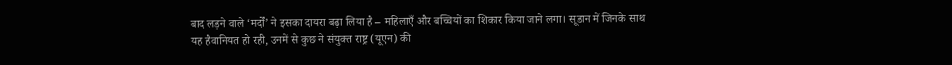बाद लड़ने वाले ‘मर्दों’ ने इसका दायरा बढ़ा लिया है – महिलाएँ और बच्चियों का शिकार किया जाने लगा। सूडान में जिनके साथ यह हैवानियत हो रही, उनमें से कुछ ने संयुक्त राष्ट्र (यूएन) की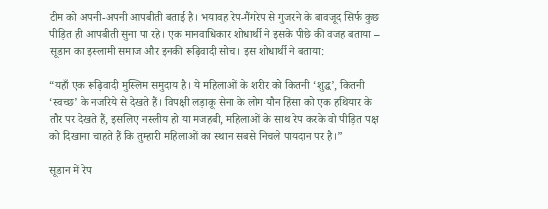टीम को अपनी-अपनी आपबीती बताई है। भयावह रेप-गैंगरेप से गुजरने के बावजूद सिर्फ कुछ पीड़ित ही आपबीती सुना पा रहे। एक मानवाधिकार शोधार्थी ने इसके पीछे की वजह बताया – सूडान का इस्लामी समाज और इनकी रूढ़िवादी सोच। इस शोधार्थी ने बताया:

“यहाँ एक रूढ़िवादी मुस्लिम समुदाय है। ये महिलाओं के शरीर को कितनी ‘शुद्ध’, कितनी ‘स्वच्छ’ के नजरिये से देखते हैं। विपक्षी लड़ाकू सेना के लोग यौन हिंसा को एक हथियार के तौर पर देखते हैं, इसलिए नस्लीय हो या मजहबी, महिलाओं के साथ रेप करके वो पीड़ित पक्ष को दिखाना चाहते हैं कि तुम्हारी महिलाओं का स्थान सबसे निचले पायदान पर है।”

सूडान में रेप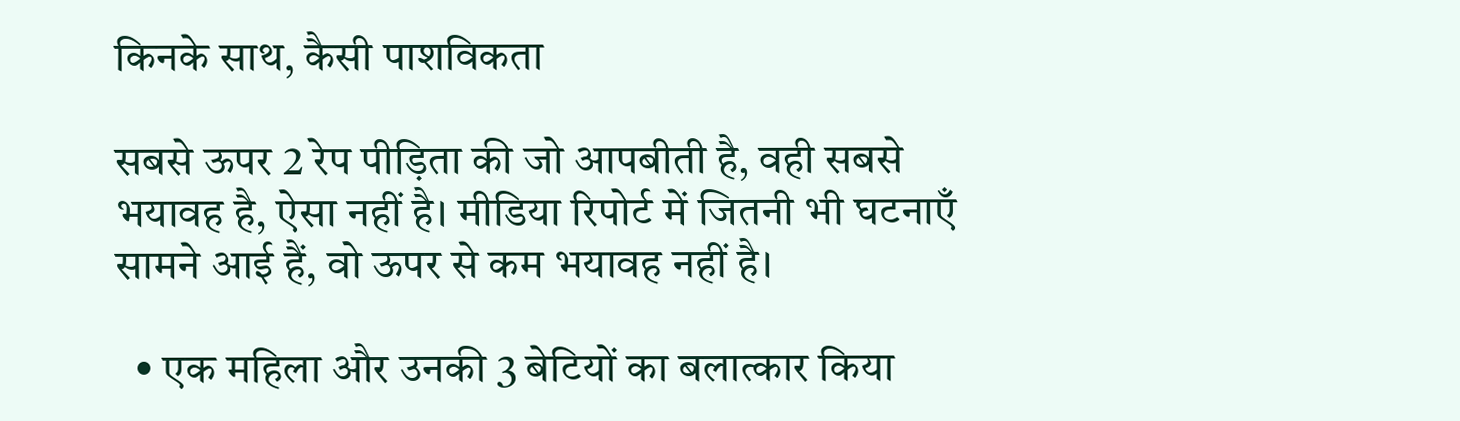किनके साथ, कैसी पाशविकता

सबसे ऊपर 2 रेप पीड़िता की जो आपबीती है, वही सबसे भयावह है, ऐसा नहीं है। मीडिया रिपोर्ट में जितनी भी घटनाएँ सामने आई हैं, वो ऊपर से कम भयावह नहीं है।

  • एक महिला और उनकी 3 बेटियों का बलात्कार किया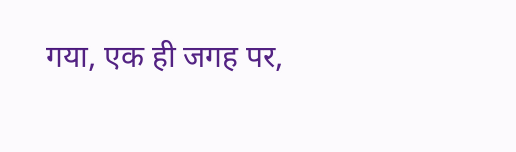गया, एक ही जगह पर,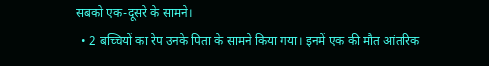सबको एक-दूसरे के सामने।
  • 2 बच्चियों का रेप उनके पिता के सामने किया गया। इनमें एक की मौत आंतरिक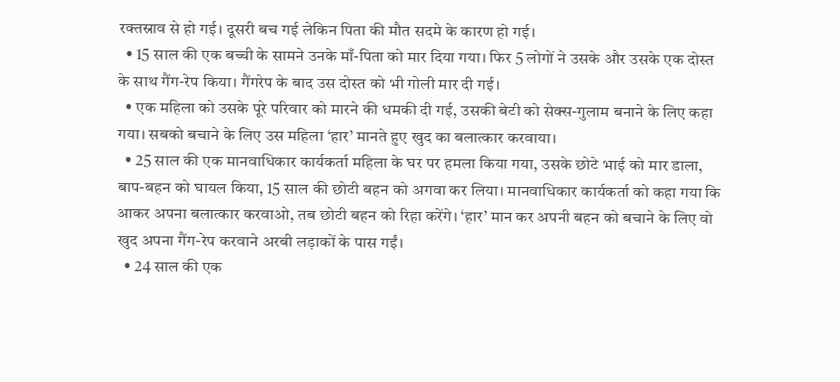रक्तस्राव से हो गई। दूसरी बच गई लेकिन पिता की मौत सदमे के कारण हो गई।
  • 15 साल की एक बच्ची के सामने उनके माँ-पिता को मार दिया गया। फिर 5 लोगों ने उसके और उसके एक दोस्त के साथ गैंग-रेप किया। गैंगरेप के बाद उस दोस्त को भी गोली मार दी गई।
  • एक महिला को उसके पूरे परिवार को मारने की धमकी दी गई, उसकी बेटी को सेक्स-गुलाम बनाने के लिए कहा गया। सबको बचाने के लिए उस महिला ‘हार’ मानते हुए खुद का बलात्कार करवाया।
  • 25 साल की एक मानवाधिकार कार्यकर्ता महिला के घर पर हमला किया गया, उसके छोटे भाई को मार डाला, बाप-बहन को घायल किया, 15 साल की छोटी बहन को अगवा कर लिया। मानवाधिकार कार्यकर्ता को कहा गया कि आकर अपना बलात्कार करवाओ, तब छोटी बहन को रिहा करेंगे। ‘हार’ मान कर अपनी बहन को बचाने के लिए वो खुद अपना गैंग-रेप करवाने अरबी लड़ाकों के पास गईं।
  • 24 साल की एक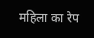महिला का रेप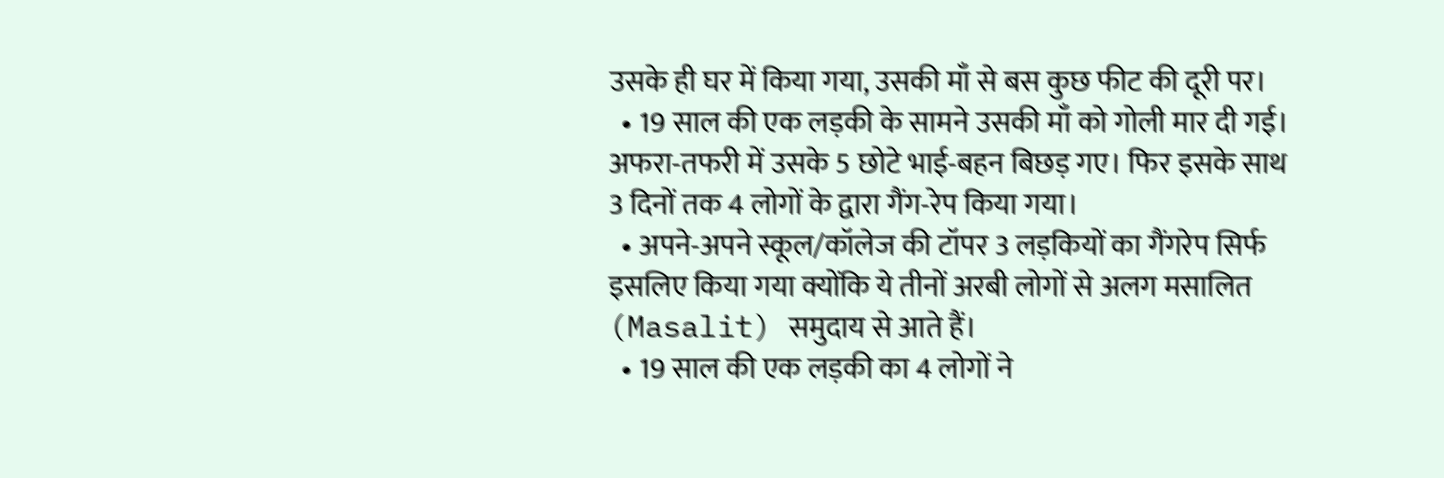उसके ही घर में किया गया, उसकी माँ से बस कुछ फीट की दूरी पर।
  • 19 साल की एक लड़की के सामने उसकी माँ को गोली मार दी गई। अफरा-तफरी में उसके 5 छोटे भाई-बहन बिछड़ गए। फिर इसके साथ 3 दिनों तक 4 लोगों के द्वारा गैंग-रेप किया गया।
  • अपने-अपने स्कूल/कॉलेज की टॉपर 3 लड़कियों का गैंगरेप सिर्फ इसलिए किया गया क्योंकि ये तीनों अरबी लोगों से अलग मसालित (Masalit) समुदाय से आते हैं।
  • 19 साल की एक लड़की का 4 लोगों ने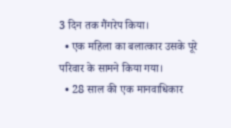3 दिन तक गैंगरेप किया।
  • एक महिला का बलात्कार उसके पूरे परिवार के सामने किया गया।
  • 28 साल की एक मानवाधिकार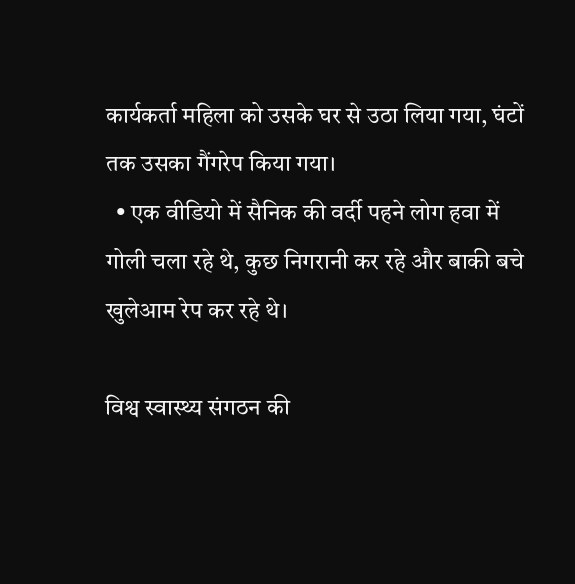कार्यकर्ता महिला को उसके घर से उठा लिया गया, घंटों तक उसका गैंगरेप किया गया।
  • एक वीडियो में सैनिक की वर्दी पहने लोग हवा में गोली चला रहे थे, कुछ निगरानी कर रहे और बाकी बचे खुलेआम रेप कर रहे थे।

विश्व स्वास्थ्य संगठन की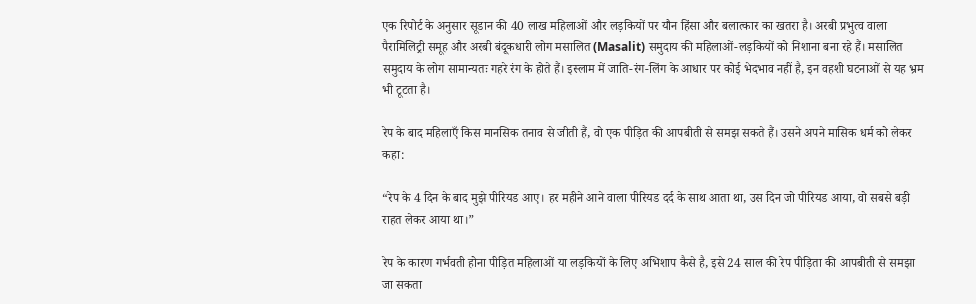एक रिपोर्ट के अनुसार सूडान की 40 लाख महिलाओं और लड़कियों पर यौन हिंसा और बलात्कार का खतरा है। अरबी प्रभुत्व वाला पैरामिलिट्री समूह और अरबी बंदूकधारी लोग मसालित (Masalit) समुदाय की महिलाओं-लड़कियों को निशाना बना रहे हैं। मसालित समुदाय के लोग सामान्यतः गहरे रंग के होते हैं। इस्लाम में जाति-रंग-लिंग के आधार पर कोई भेदभाव नहीं है, इन वहशी घटनाओं से यह भ्रम भी टूटता है।

रेप के बाद महिलाएँ किस मानसिक तनाव से जीती हैं, वो एक पीड़ित की आपबीती से समझ सकते हैं। उसने अपने मासिक धर्म को लेकर कहा:

“रेप के 4 दिन के बाद मुझे पीरियड आए। हर महीने आने वाला पीरियड दर्द के साथ आता था, उस दिन जो पीरियड आया, वो सबसे बड़ी राहत लेकर आया था।”

रेप के कारण गर्भवती होना पीड़ित महिलाओं या लड़कियों के लिए अभिशाप कैसे है, इसे 24 साल की रेप पीड़िता की आपबीती से समझा जा सकता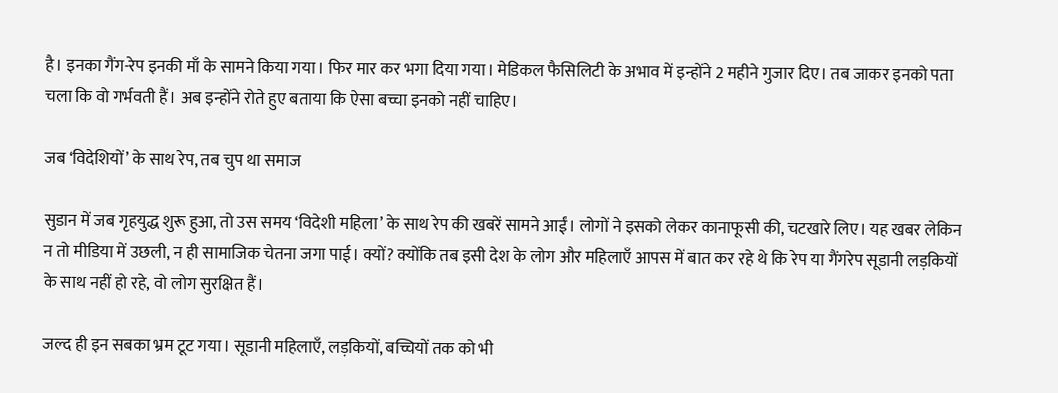है। इनका गैंग-रेप इनकी माँ के सामने किया गया। फिर मार कर भगा दिया गया। मेडिकल फैसिलिटी के अभाव में इन्होंने 2 महीने गुजार दिए। तब जाकर इनको पता चला कि वो गर्भवती हैं। अब इन्होंने रोते हुए बताया कि ऐसा बच्चा इनको नहीं चाहिए।

जब ‘विदेशियों’ के साथ रेप, तब चुप था समाज

सुडान में जब गृहयुद्ध शुरू हुआ, तो उस समय ‘विदेशी महिला’ के साथ रेप की खबरें सामने आईं। लोगों ने इसको लेकर कानाफूसी की, चटखारे लिए। यह खबर लेकिन न तो मीडिया में उछली, न ही सामाजिक चेतना जगा पाई। क्यों? क्योंकि तब इसी देश के लोग और महिलाएँ आपस में बात कर रहे थे कि रेप या गैंगरेप सूडानी लड़कियों के साथ नहीं हो रहे, वो लोग सुरक्षित हैं।

जल्द ही इन सबका भ्रम टूट गया। सूडानी महिलाएँ, लड़कियों, बच्चियों तक को भी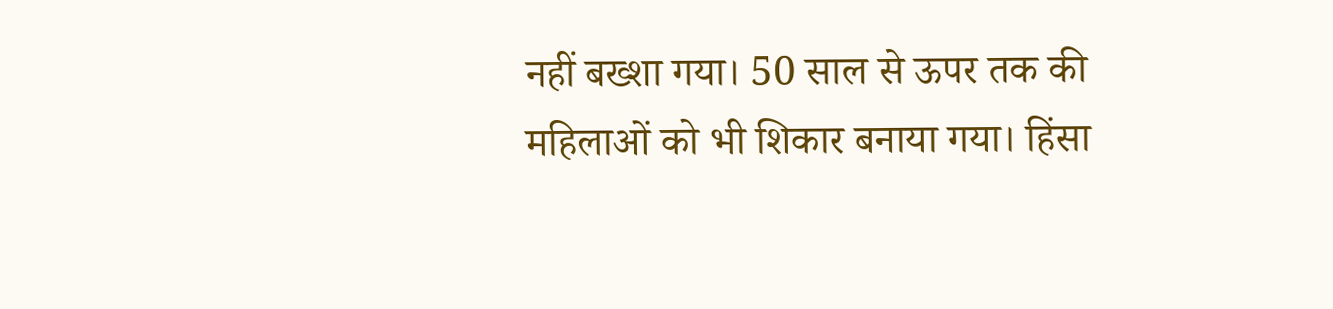नहीं बख्शा गया। 50 साल से ऊपर तक की महिलाओं को भी शिकार बनाया गया। हिंसा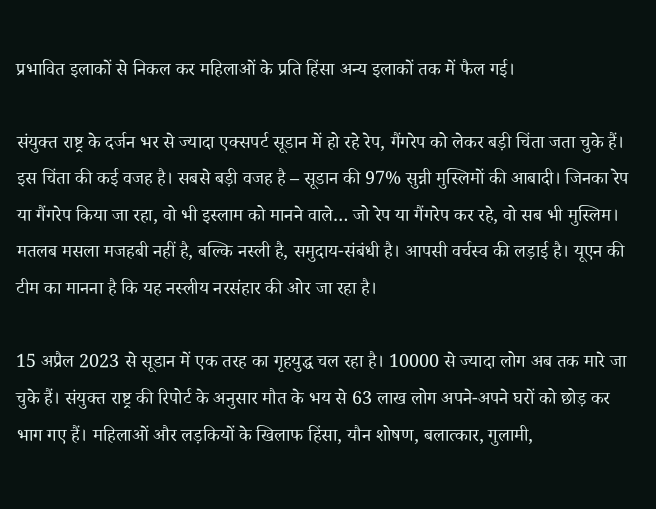प्रभावित इलाकों से निकल कर महिलाओं के प्रति हिंसा अन्य इलाकों तक में फैल गई।

संयुक्त राष्ट्र के दर्जन भर से ज्यादा एक्सपर्ट सूडान में हो रहे रेप, गैंगरेप को लेकर बड़ी चिंता जता चुके हैं। इस चिंता की कई वजह है। सबसे बड़ी वजह है – सूडान की 97% सुन्नी मुस्लिमों की आबादी। जिनका रेप या गैंगरेप किया जा रहा, वो भी इस्लाम को मानने वाले… जो रेप या गैंगरेप कर रहे, वो सब भी मुस्लिम। मतलब मसला मजहबी नहीं है, बल्कि नस्ली है, समुदाय-संबंधी है। आपसी वर्चस्व की लड़ाई है। यूएन की टीम का मानना है कि यह नस्लीय नरसंहार की ओर जा रहा है।

15 अप्रैल 2023 से सूडान में एक तरह का गृहयुद्ध चल रहा है। 10000 से ज्यादा लोग अब तक मारे जा चुके हैं। संयुक्त राष्ट्र की रिपोर्ट के अनुसार मौत के भय से 63 लाख लोग अपने-अपने घरों को छोड़ कर भाग गए हैं। महिलाओं और लड़कियों के खिलाफ हिंसा, यौन शोषण, बलात्कार, गुलामी,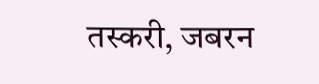तस्करी, जबरन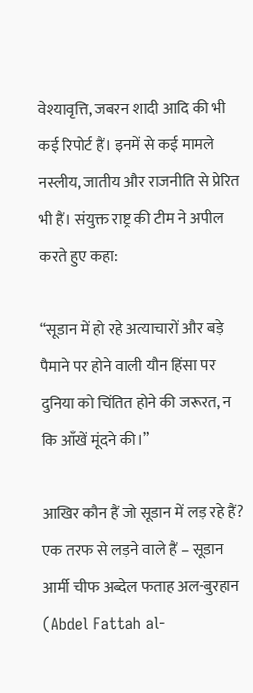वेश्यावृत्ति, जबरन शादी आदि की भी कई रिपोर्ट हैं। इनमें से कई मामले नस्लीय, जातीय और राजनीति से प्रेरित भी हैं। संयुक्त राष्ट्र की टीम ने अपील करते हुए कहा:

“सूडान में हो रहे अत्याचारों और बड़े पैमाने पर होने वाली यौन हिंसा पर दुनिया को चिंतित होने की जरूरत, न कि आँखें मूंदने की।”

आखिर कौन हैं जो सूडान में लड़ रहे हैं? एक तरफ से लड़ने वाले हैं – सूडान आर्मी चीफ अब्देल फताह अल-बुरहान (Abdel Fattah al-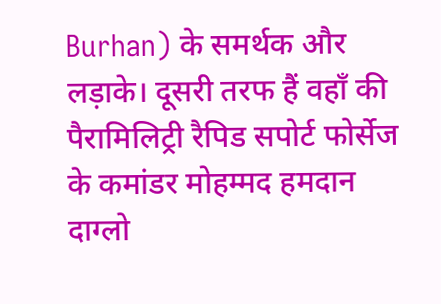Burhan) के समर्थक और लड़ाके। दूसरी तरफ हैं वहाँ की पैरामिलिट्री रैपिड सपोर्ट फोर्सेज के कमांडर मोहम्मद हमदान दाग्लो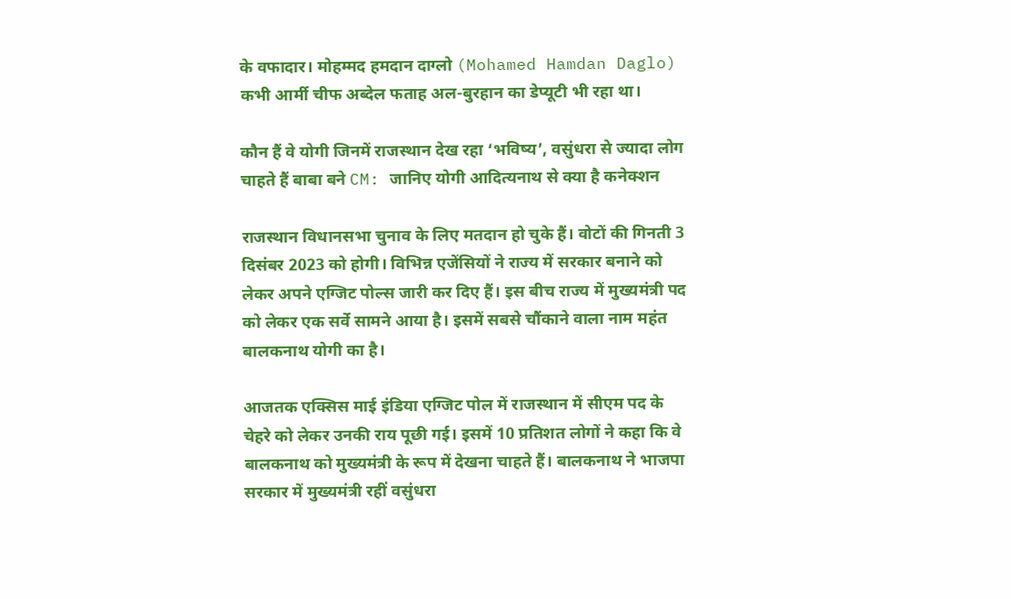के वफादार। मोहम्मद हमदान दाग्लो (Mohamed Hamdan Daglo) कभी आर्मी चीफ अब्देल फताह अल-बुरहान का डेप्यूटी भी रहा था।

कौन हैं वे योगी जिनमें राजस्थान देख रहा ‘भविष्य’, वसुंधरा से ज्यादा लोग चाहते हैं बाबा बने CM: जानिए योगी आदित्यनाथ से क्या है कनेक्शन

राजस्थान विधानसभा चुनाव के लिए मतदान हो चुके हैं। वोटों की गिनती 3 दिसंबर 2023 को होगी। विभिन्न एजेंसियों ने राज्य में सरकार बनाने को लेकर अपने एग्जिट पोल्स जारी कर दिए हैं। इस बीच राज्य में मुख्यमंत्री पद को लेकर एक सर्वे सामने आया है। इसमें सबसे चौंकाने वाला नाम महंत बालकनाथ योगी का है।

आजतक एक्सिस माई इंडिया एग्जिट पोल में राजस्थान में सीएम पद के चेहरे को लेकर उनकी राय पूछी गई। इसमें 10 प्रतिशत लोगों ने कहा कि वे बालकनाथ को मुख्यमंत्री के रूप में देखना चाहते हैं। बालकनाथ ने भाजपा सरकार में मुख्यमंत्री रहीं वसुंधरा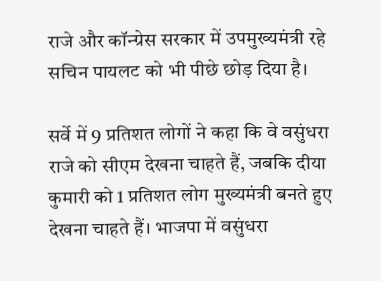राजे और कॉन्ग्रेस सरकार में उपमुख्यमंत्री रहे सचिन पायलट को भी पीछे छोड़ दिया है।

सर्वे में 9 प्रतिशत लोगों ने कहा कि वे वसुंधरा राजे को सीएम देखना चाहते हैं, जबकि दीया कुमारी को 1 प्रतिशत लोग मुख्यमंत्री बनते हुए देखना चाहते हैं। भाजपा में वसुंधरा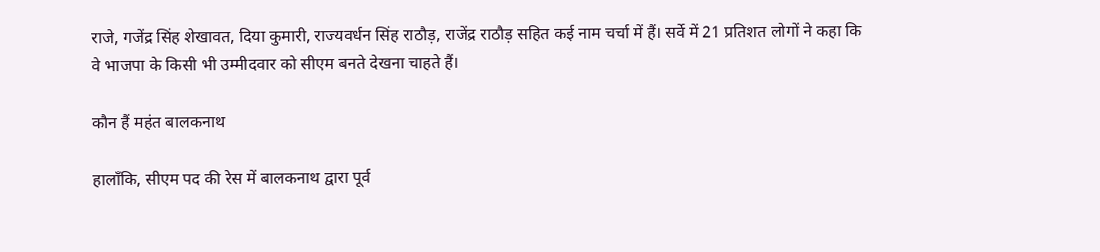राजे, गजेंद्र सिंह शेखावत, दिया कुमारी, राज्यवर्धन सिंह राठौड़, राजेंद्र राठौड़ सहित कई नाम चर्चा में हैं। सर्वे में 21 प्रतिशत लोगों ने कहा कि वे भाजपा के किसी भी उम्मीदवार को सीएम बनते देखना चाहते हैं।

कौन हैं महंत बालकनाथ

हालाँकि, सीएम पद की रेस में बालकनाथ द्वारा पूर्व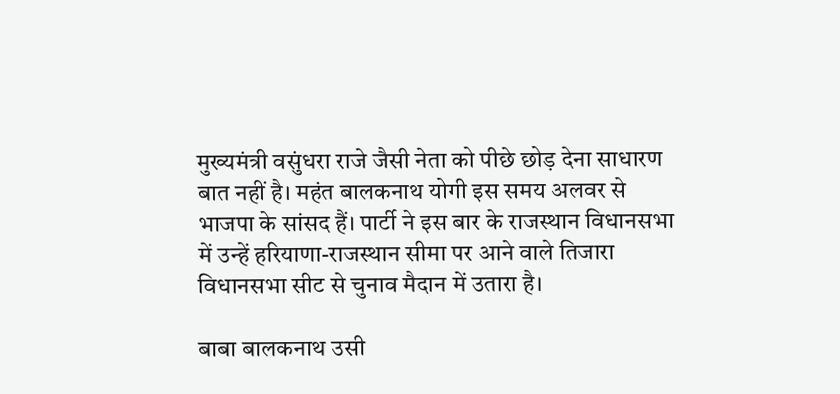मुख्यमंत्री वसुंधरा राजे जैसी नेता को पीछे छोड़ देना साधारण बात नहीं है। महंत बालकनाथ योगी इस समय अलवर से भाजपा के सांसद हैं। पार्टी ने इस बार के राजस्थान विधानसभा में उन्हें हरियाणा-राजस्थान सीमा पर आने वाले तिजारा विधानसभा सीट से चुनाव मैदान में उतारा है।

बाबा बालकनाथ उसी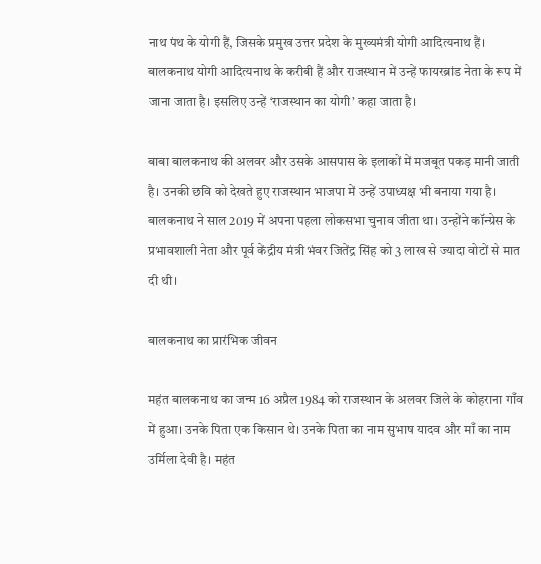नाथ पंथ के योगी हैं, जिसके प्रमुख उत्तर प्रदेश के मुख्यमंत्री योगी आदित्यनाथ हैं। बालकनाथ योगी आदित्यनाथ के करीबी हैं और राजस्थान में उन्हें फायरब्रांड नेता के रूप में जाना जाता है। इसलिए उन्हें ‘राजस्थान का योगी’ कहा जाता है।

बाबा बालकनाथ की अलवर और उसके आसपास के इलाकों में मजबूत पकड़ मानी जाती है। उनकी छवि को देखते हुए राजस्थान भाजपा में उन्हें उपाध्यक्ष भी बनाया गया है। बालकनाथ ने साल 2019 में अपना पहला लोकसभा चुनाव जीता था। उन्होंने कॉन्ग्रेस के प्रभावशाली नेता और पूर्व केंद्रीय मंत्री भंवर जितेंद्र सिंह को 3 लाख से ज्यादा वोटों से मात दी थी।

बालकनाथ का प्रारंभिक जीवन

महंत बालकनाथ का जन्म 16 अप्रैल 1984 को राजस्थान के अलवर जिले के कोहराना गाँव में हुआ। उनके पिता एक किसान थे। उनके पिता का नाम सुभाष यादव और माँ का नाम उर्मिला देवी है। महंत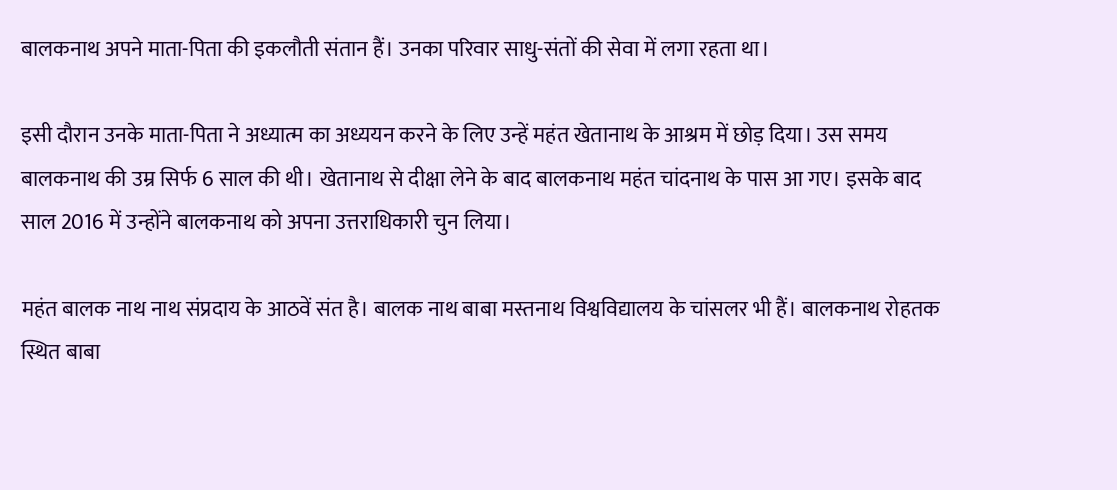बालकनाथ अपने माता-पिता की इकलौती संतान हैं। उनका परिवार साधु-संतों की सेवा में लगा रहता था।

इसी दौरान उनके माता-पिता ने अध्यात्म का अध्ययन करने के लिए उन्हें महंत खेतानाथ के आश्रम में छोड़ दिया। उस समय बालकनाथ की उम्र सिर्फ 6 साल की थी। खेतानाथ से दीक्षा लेने के बाद बालकनाथ महंत चांदनाथ के पास आ गए। इसके बाद साल 2016 में उन्होंने बालकनाथ को अपना उत्तराधिकारी चुन लिया।

महंत बालक नाथ नाथ संप्रदाय के आठवें संत है। बालक नाथ बाबा मस्तनाथ विश्वविद्यालय के चांसलर भी हैं। बालकनाथ रोहतक स्थित बाबा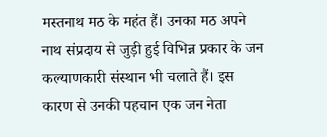मस्तनाथ मठ के महंत हैं। उनका मठ अपने नाथ संप्रदाय से जुड़ी हुई विभिन्न प्रकार के जन कल्याणकारी संस्थान भी चलाते हैं। इस कारण से उनकी पहचान एक जन नेता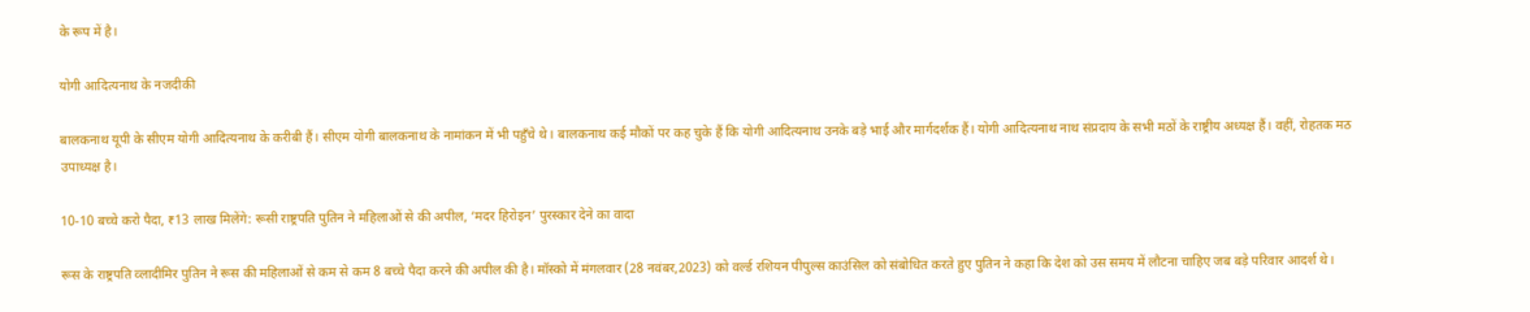के रूप में है।

योगी आदित्यनाथ के नजदीकी

बालकनाथ यूपी के सीएम योगी आदित्यनाथ के करीबी हैं। सीएम योगी बालकनाथ के नामांकन में भी पहुँचे थे। बालकनाथ कई मौकों पर कह चुके हैं कि योगी आदित्यनाथ उनके बड़े भाई और मार्गदर्शक हैं। योगी आदित्यनाथ नाथ संप्रदाय के सभी मठों के राष्ट्रीय अध्यक्ष हैं। वहीं, रोहतक मठ उपाध्यक्ष है।

10-10 बच्चे करो पैदा, ₹13 लाख मिलेंगे: रूसी राष्ट्रपति पुतिन ने महिलाओं से की अपील, ‘मदर हिरोइन’ पुरस्कार देने का वादा

रूस के राष्ट्रपति व्लादीमिर पुतिन ने रूस की महिलाओं से कम से कम 8 बच्चे पैदा करने की अपील की है। मॉस्को में मंगलवार (28 नवंबर,2023) को वर्ल्ड रशियन पीपुल्स काउंसिल को संबोधित करते हुए पुतिन ने कहा कि देश को उस समय में लौटना चाहिए जब बड़े परिवार आदर्श थे।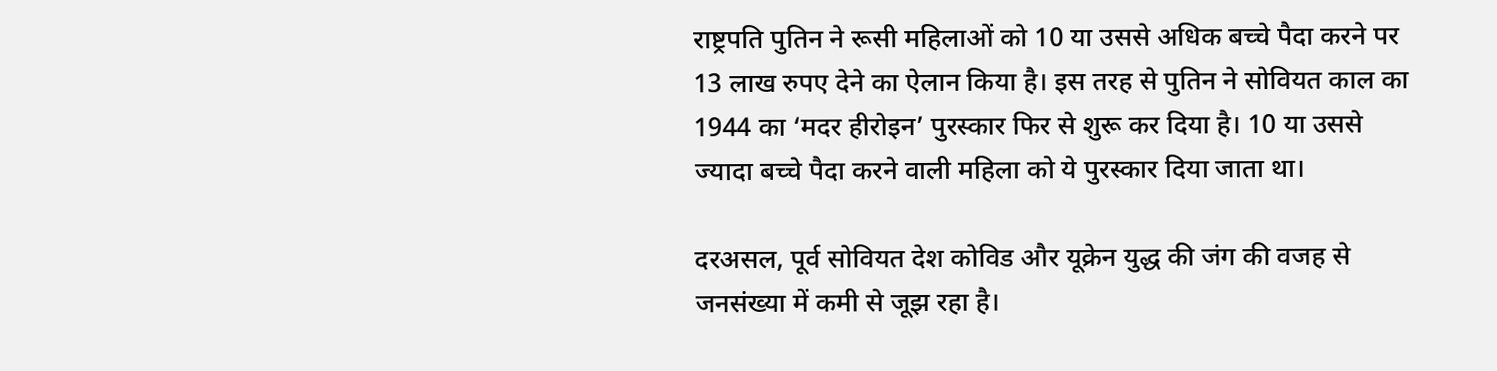राष्ट्रपति पुतिन ने रूसी महिलाओं को 10 या उससे अधिक बच्चे पैदा करने पर 13 लाख रुपए देने का ऐलान किया है। इस तरह से पुतिन ने सोवियत काल का 1944 का ‘मदर हीरोइन’ पुरस्कार फिर से शुरू कर दिया है। 10 या उससे ज्यादा बच्चे पैदा करने वाली महिला को ये पुरस्कार दिया जाता था।

दरअसल, पूर्व सोवियत देश कोविड और यूक्रेन युद्ध की जंग की वजह से जनसंख्या में कमी से जूझ रहा है।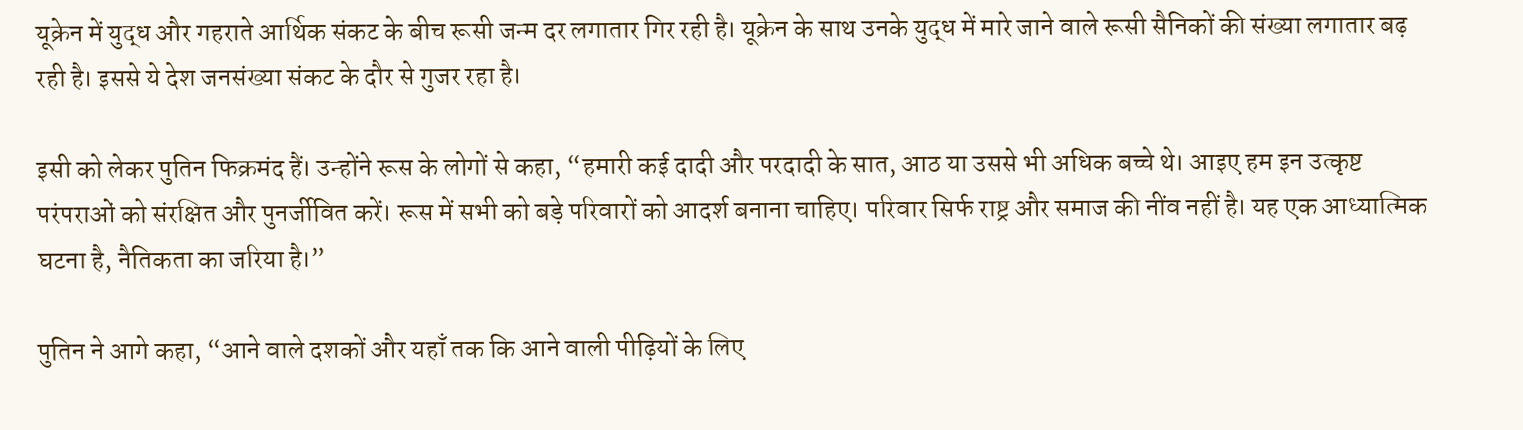यूक्रेन में युद्ध और गहराते आर्थिक संकट के बीच रूसी जन्म दर लगातार गिर रही है। यूक्रेन के साथ उनके युद्ध में मारे जाने वाले रूसी सैनिकों की संख्या लगातार बढ़ रही है। इससे ये देश जनसंख्या संकट के दौर से गुजर रहा है।

इसी को लेकर पुतिन फिक्रमंद हैं। उन्होंने रूस के लोगों से कहा, “हमारी कई दादी और परदादी के सात, आठ या उससे भी अधिक बच्चे थे। आइए हम इन उत्कृष्ट परंपराओं को संरक्षित और पुनर्जीवित करें। रूस में सभी को बड़े परिवारों को आदर्श बनाना चाहिए। परिवार सिर्फ राष्ट्र और समाज की नींव नहीं है। यह एक आध्यात्मिक घटना है, नैतिकता का जरिया है।”

पुतिन ने आगे कहा, “आने वाले दशकों और यहाँ तक कि आने वाली पीढ़ियों के लिए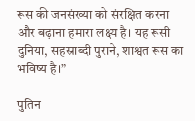रूस की जनसंख्या को संरक्षित करना और बढ़ाना हमारा लक्ष्य है। यह रूसी दुनिया, सहस्राब्दी पुराने, शाश्वत रूस का भविष्य है।”

पुतिन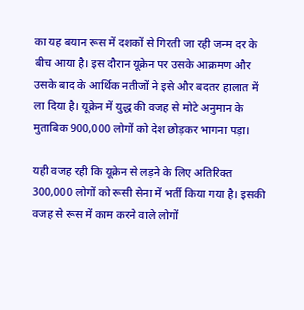का यह बयान रूस में दशकों से गिरती जा रही जन्म दर के बीच आया है। इस दौरान यूक्रेन पर उसके आक्रमण और उसके बाद के आर्थिक नतीजों ने इसे और बदतर हालात में ला दिया है। यूक्रेन में युद्ध की वजह से मोटे अनुमान के मुताबिक 900,000 लोगों को देश छोड़कर भागना पड़ा।

यही वजह रही कि यूक्रेन से लड़ने के लिए अतिरिक्त 300,000 लोगों को रूसी सेना में भर्ती किया गया है। इसकी वजह से रूस में काम करने वाले लोगों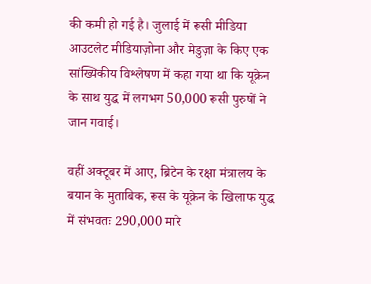की कमी हो गई है। जुलाई में रूसी मीडिया आउटलेट मीडियाज़ोना और मेडुज़ा के किए एक सांख्यिकीय विश्लेषण में कहा गया था कि यूक्रेन के साथ युद्ध में लगभग 50,000 रूसी पुरुषों ने जान गवाई।

वहीं अक्टूबर में आए, ब्रिटेन के रक्षा मंत्रालय के बयान के मुताबिक, रूस के यूक्रेन के खिलाफ युद्ध में संभवतः 290,000 मारे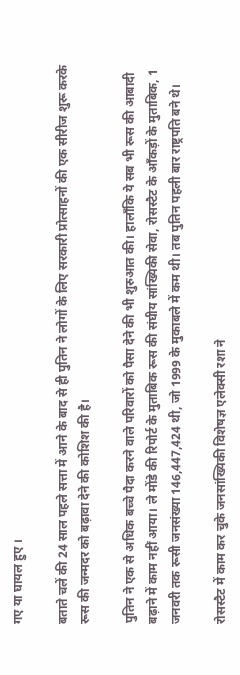गए या घायल हुए ।

बताते चलें की 24 साल पहले सत्ता में आने के बाद से ही पुतिन ने लोगों के लिए सरकारी प्रोत्साहनों की एक सीरीज शुरू करके रूस की जन्मदर को बढ़ावा देने की कोशिश की है।

पुतिन ने एक से अधिक बच्चे पैदा करने वाले परिवारों को पैसा देने की भी शुरुआत की। हालाँकि ये सब भी रूस की आबादी बढ़ाने में काम नहीं आया। ले मोंडे की रिपोर्ट के मुताबिक रूस की संघीय सांख्यिकी सेवा, रोसस्टैट के आँकड़ों के मुताबिक, 1 जनवरी तक रूसी जनसंख्या 146,447,424 थी, जो 1999 के मुकाबले में कम थी। तब पुतिन पहली बार राष्ट्रपति बने थे।

रोसस्टैट में काम कर चुके जनसांख्यिकी विशेषज्ञ एलेक्सी रशा ने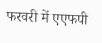फरवरी में एएफपी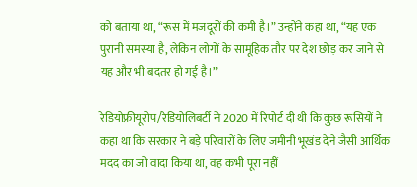को बताया था, “रूस में मजदूरों की कमी है।” उन्होंने कहा था, “यह एक पुरानी समस्या है, लेकिन लोगों के सामूहिक तौर पर देश छोड़ कर जाने से यह और भी बदतर हो गई है।”

रेडियोफ्रीयूरोप/रेडियोलिबर्टी ने 2020 में रिपोर्ट दी थी कि कुछ रूसियों ने कहा था कि सरकार ने बड़े परिवारों के लिए जमीनी भूखंड देने जैसी आर्थिक मदद का जो वादा किया था, वह कभी पूरा नहीं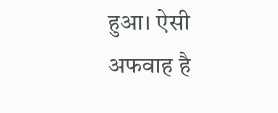हुआ। ऐसी अफवाह है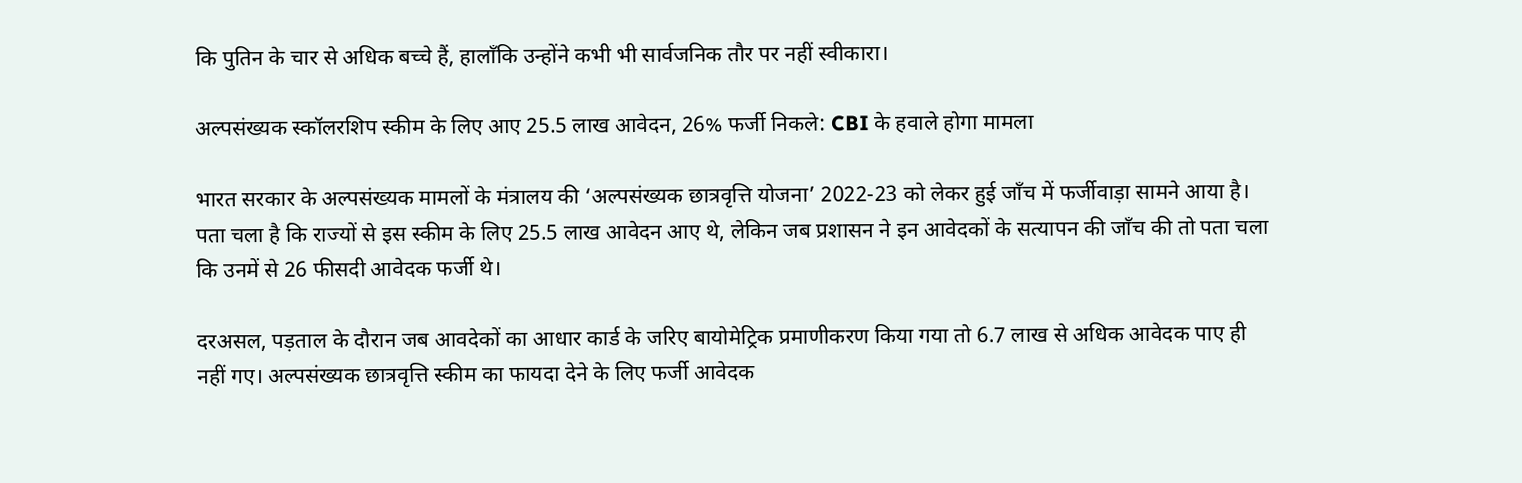कि पुतिन के चार से अधिक बच्चे हैं, हालाँकि उन्होंने कभी भी सार्वजनिक तौर पर नहीं स्वीकारा।

अल्पसंख्यक स्कॉलरशिप स्कीम के लिए आए 25.5 लाख आवेदन, 26% फर्जी निकले: CBI के हवाले होगा मामला

भारत सरकार के अल्पसंख्यक मामलों के मंत्रालय की ‘अल्पसंख्यक छात्रवृत्ति योजना’ 2022-23 को लेकर हुई जाँच में फर्जीवाड़ा सामने आया है। पता चला है कि राज्यों से इस स्कीम के लिए 25.5 लाख आवेदन आए थे, लेकिन जब प्रशासन ने इन आवेदकों के सत्यापन की जाँच की तो पता चला कि उनमें से 26 फीसदी आवेदक फर्जी थे।

दरअसल, पड़ताल के दौरान जब आवदेकों का आधार कार्ड के जरिए बायोमेट्रिक प्रमाणीकरण किया गया तो 6.7 लाख से अधिक आवेदक पाए ही नहीं गए। अल्पसंख्यक छात्रवृत्ति स्कीम का फायदा देने के लिए फर्जी आवेदक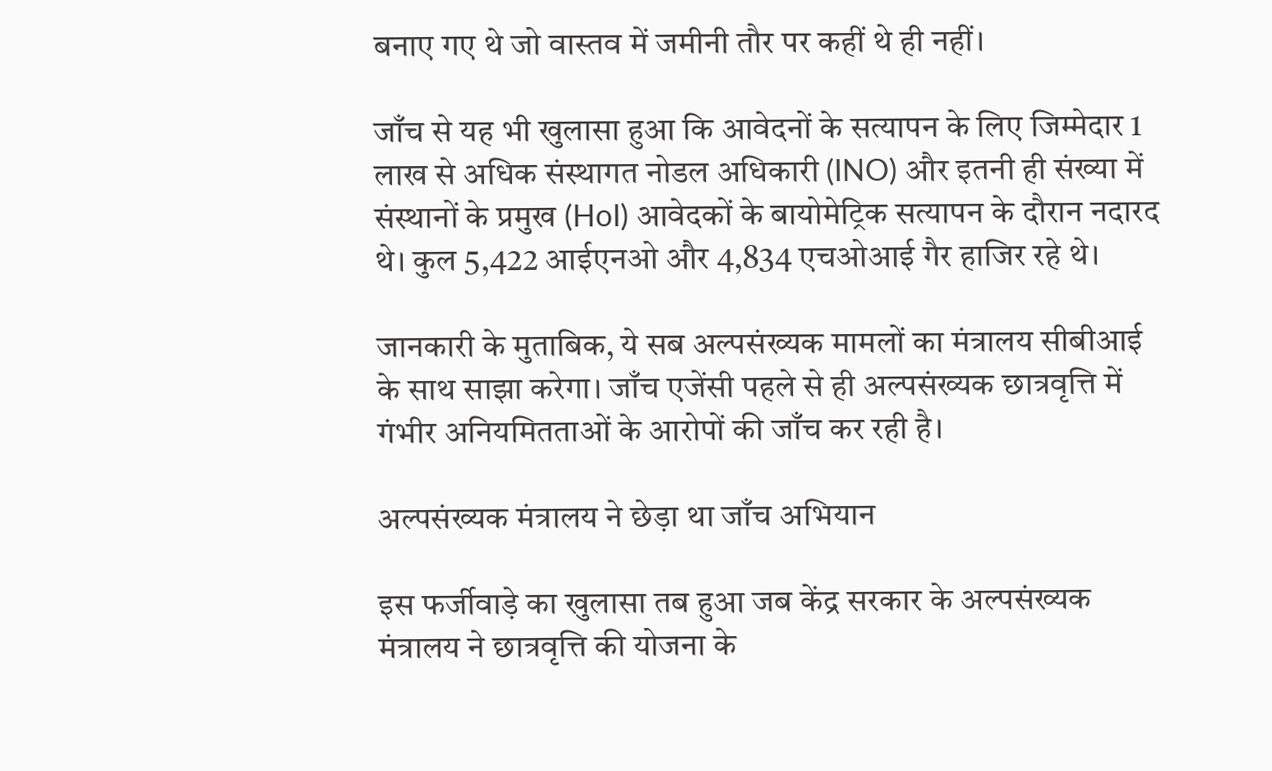बनाए गए थे जो वास्तव में जमीनी तौर पर कहीं थे ही नहीं।

जाँच से यह भी खुलासा हुआ कि आवेदनों के सत्यापन के लिए जिम्मेदार 1 लाख से अधिक संस्थागत नोडल अधिकारी (INO) और इतनी ही संख्या में संस्थानों के प्रमुख (HoI) आवेदकों के बायोमेट्रिक सत्यापन के दौरान नदारद थे। कुल 5,422 आईएनओ और 4,834 एचओआई गैर हाजिर रहे थे।

जानकारी के मुताबिक, ये सब अल्पसंख्यक मामलों का मंत्रालय सीबीआई के साथ साझा करेगा। जाँच एजेंसी पहले से ही अल्पसंख्यक छात्रवृत्ति में गंभीर अनियमितताओं के आरोपों की जाँच कर रही है।

अल्पसंख्यक मंत्रालय ने छेड़ा था जाँच अभियान

इस फर्जीवाड़े का खुलासा तब हुआ जब केंद्र सरकार के अल्पसंख्यक मंत्रालय ने छात्रवृत्ति की योजना के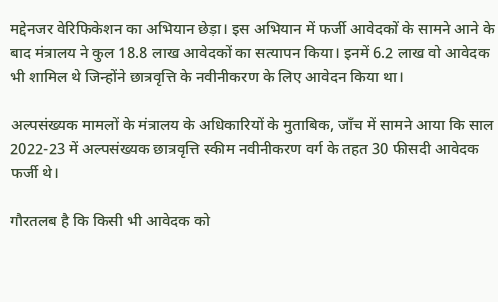मद्देनजर वेरिफिकेशन का अभियान छेड़ा। इस अभियान में फर्जी आवेदकों के सामने आने के बाद मंत्रालय ने कुल 18.8 लाख आवेदकों का सत्यापन किया। इनमें 6.2 लाख वो आवेदक भी शामिल थे जिन्होंने छात्रवृत्ति के नवीनीकरण के लिए आवेदन किया था।

अल्पसंख्यक मामलों के मंत्रालय के अधिकारियों के मुताबिक, जाँच में सामने आया कि साल 2022-23 में अल्पसंख्यक छात्रवृत्ति स्कीम नवीनीकरण वर्ग के तहत 30 फीसदी आवेदक फर्जी थे।

गौरतलब है कि किसी भी आवेदक को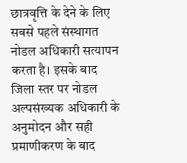छात्रवृत्ति के देने के लिए सबसे पहले संस्थागत नोडल अधिकारी सत्यापन करता है। इसके बाद जिला स्तर पर नोडल अल्पसंख्यक अधिकारी के अनुमोदन और सही प्रमाणीकरण के बाद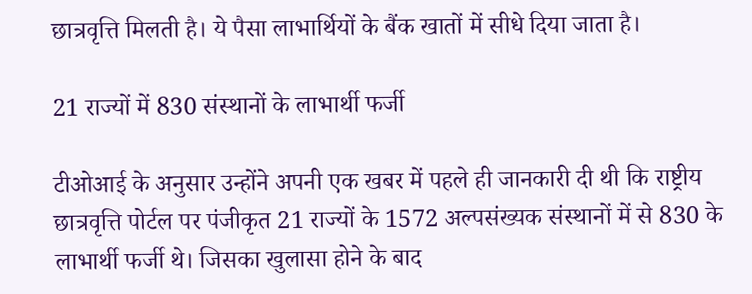छात्रवृत्ति मिलती है। ये पैसा लाभार्थियों के बैंक खातों में सीधे दिया जाता है।

21 राज्यों में 830 संस्थानों के लाभार्थी फर्जी

टीओआई के अनुसार उन्होंने अपनी एक खबर में पहले ही जानकारी दी थी कि राष्ट्रीय छात्रवृत्ति पोर्टल पर पंजीकृत 21 राज्यों के 1572 अल्पसंख्यक संस्थानों में से 830 के लाभार्थी फर्जी थे। जिसका खुलासा होने के बाद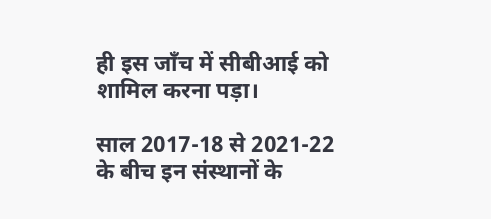ही इस जाँच में सीबीआई को शामिल करना पड़ा।

साल 2017-18 से 2021-22 के बीच इन संस्थानों के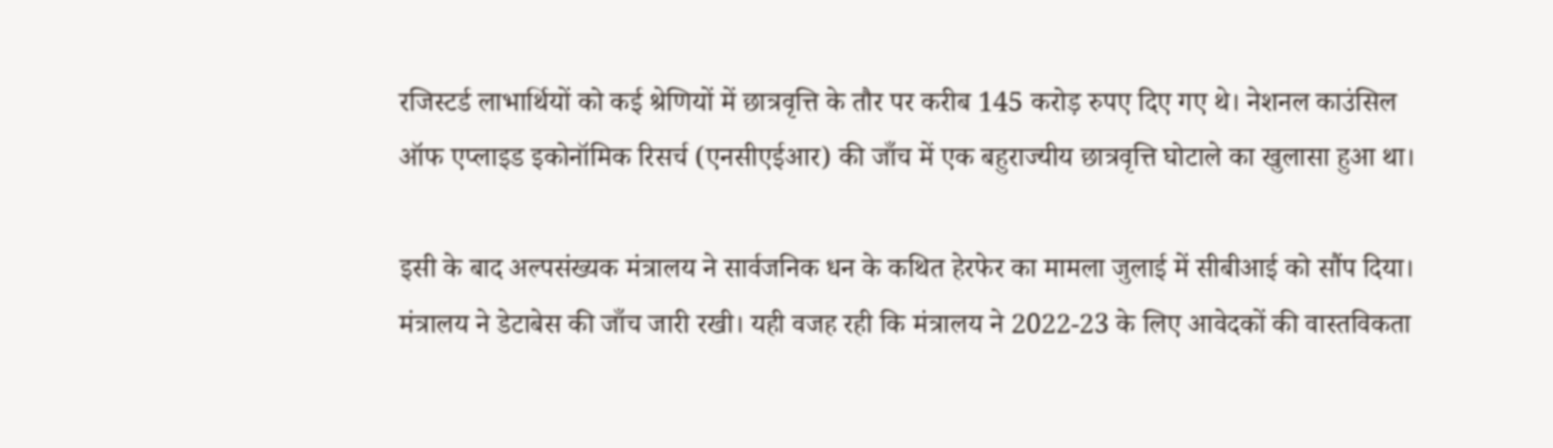रजिस्टर्ड लाभार्थियों को कई श्रेणियों में छात्रवृत्ति के तौर पर करीब 145 करोड़ रुपए दिए गए थे। नेशनल काउंसिल ऑफ एप्लाइड इकोनॉमिक रिसर्च (एनसीएईआर) की जाँच में एक बहुराज्यीय छात्रवृत्ति घोटाले का खुलासा हुआ था।

इसी के बाद अल्पसंख्यक मंत्रालय ने सार्वजनिक धन के कथित हेरफेर का मामला जुलाई में सीबीआई को सौंप दिया। मंत्रालय ने डेटाबेस की जाँच जारी रखी। यही वजह रही कि मंत्रालय ने 2022-23 के लिए आवेदकों की वास्तविकता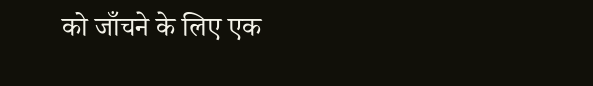को जाँचने के लिए एक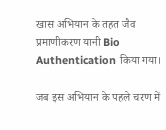खास अभियान के तहत जैव प्रमाणीकरण यानी Bio Authentication किया गया।

जब इस अभियान के पहले चरण में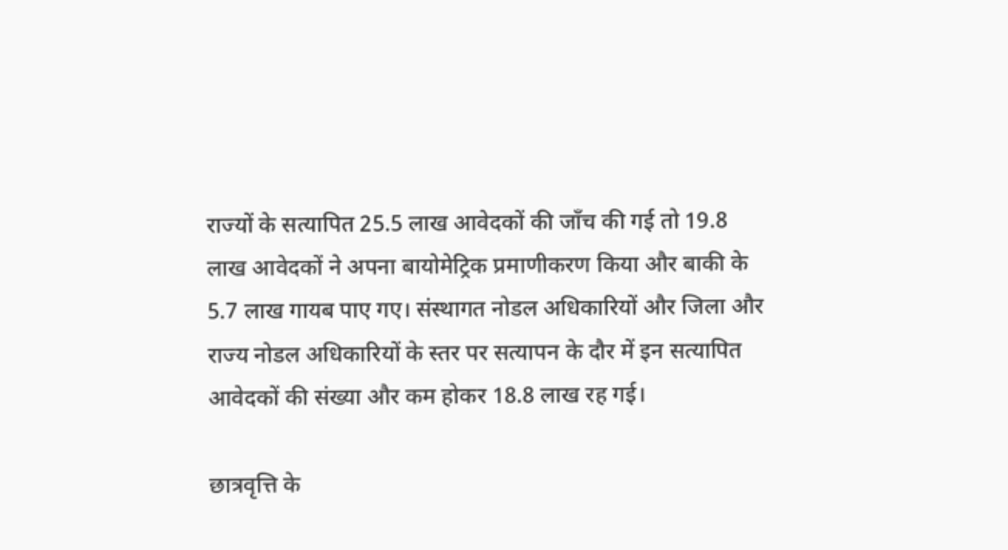राज्यों के सत्यापित 25.5 लाख आवेदकों की जाँच की गई तो 19.8 लाख आवेदकों ने अपना बायोमेट्रिक प्रमाणीकरण किया और बाकी के 5.7 लाख गायब पाए गए। संस्थागत नोडल अधिकारियों और जिला और राज्य नोडल अधिकारियों के स्तर पर सत्यापन के दौर में इन सत्यापित आवेदकों की संख्या और कम होकर 18.8 लाख रह गई।

छात्रवृत्ति के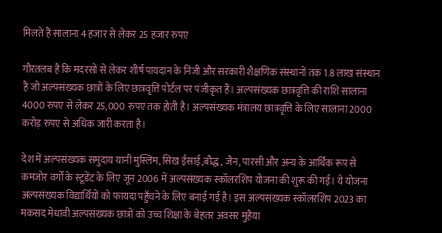मिलते हैं सालाना 4 हजार से लेकर 25 हजार रुपए

गौरतलब है कि मदरसों से लेकर शीर्ष पायदान के निजी और सरकारी शैक्षणिक संस्थानों तक 1.8 लाख संस्थान हैं जो अल्पसंख्यक छात्रों के लिए छात्रवृत्ति पोर्टल पर पंजीकृत हैं। अल्पसंख्यक छात्रवृत्ति की राशि सालाना 4000 रुपए से लेकर 25,000 रुपए तक होती है। अल्पसंख्यक मंत्रालय छात्रवृत्ति के लिए सालाना 2000 करोड़ रुपए से अधिक जारी करता है।

देश में अल्पसंख्यक समुदाय यानी मुस्लिम, सिख ईसाई,बौद्ध, जैन, पारसी और अन्य के आर्थिक रूप से कमजोर वर्गों के स्टूडेंट के लिए जून 2006 में अल्पसंख्यक स्कॉलरशिप योजना की शुरू की गई। ये योजना अल्पसंख्यक विद्यार्थियों को फायदा पहुँचने के लिए बनाई गई है। इस अल्पसंख्यक स्कॉलरशिप 2023 का मकसद मेधावी अल्पसंख्यक छात्रों को उच्च शिक्षा के बेहतर अवसर मुहैया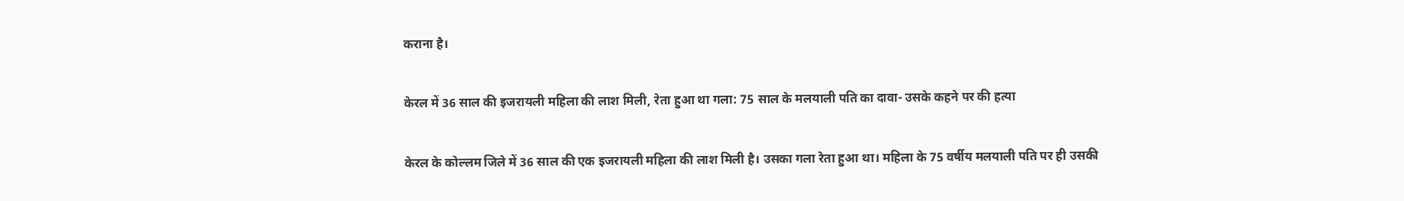कराना है।

केरल में 36 साल की इजरायली महिला की लाश मिली, रेता हुआ था गला: 75 साल के मलयाली पति का दावा- उसके कहने पर की हत्या

केरल के कोल्लम जिले में 36 साल की एक इजरायली महिला की लाश मिली है। उसका गला रेता हुआ था। महिला के 75 वर्षीय मलयाली पति पर ही उसकी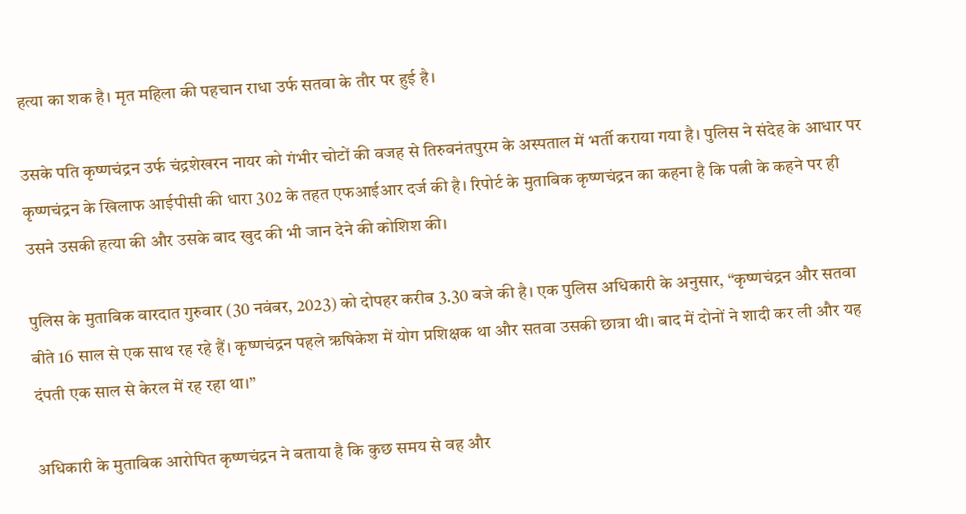हत्या का शक है। मृत महिला की पहचान राधा उर्फ सतवा के तौर पर हुई है।

उसके पति कृष्णचंद्रन उर्फ चंद्रशेखरन नायर को गंभीर चोटों की वजह से तिरुवनंतपुरम के अस्पताल में भर्ती कराया गया है। पुलिस ने संदेह के आधार पर कृष्णचंद्रन के खिलाफ आईपीसी की धारा 302 के तहत एफआईआर दर्ज की है। रिपोर्ट के मुताबिक कृष्णचंद्रन का कहना है कि पत्नी के कहने पर ही उसने उसकी हत्या की और उसके बाद खुद की भी जान देने की कोशिश की।

पुलिस के मुताबिक वारदात गुरुवार (30 नवंबर, 2023) को दोपहर करीब 3.30 बजे की है। एक पुलिस अधिकारी के अनुसार, “कृष्णचंद्रन और सतवा बीते 16 साल से एक साथ रह रहे हैं। कृष्णचंद्रन पहले ऋषिकेश में योग प्रशिक्षक था और सतवा उसकी छात्रा थी। बाद में दोनों ने शादी कर ली और यह दंपती एक साल से केरल में रह रहा था।”

अधिकारी के मुताबिक आरोपित कृष्णचंद्रन ने बताया है कि कुछ समय से वह और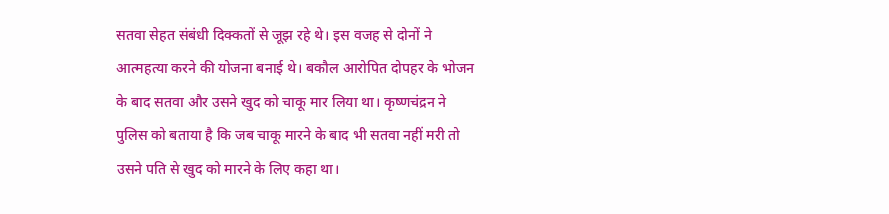सतवा सेहत संबंधी दिक्कतों से जूझ रहे थे। इस वजह से दोनों ने आत्महत्या करने की योजना बनाई थे। बकौल आरोपित दोपहर के भोजन के बाद सतवा और उसने खुद को चाकू मार लिया था। कृष्णचंद्रन ने पुलिस को बताया है कि जब चाकू मारने के बाद भी सतवा नहीं मरी तो उसने पति से खुद को मारने के लिए कहा था।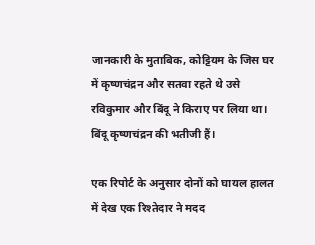जानकारी के मुताबिक, कोट्टियम के जिस घर में कृष्णचंद्रन और सतवा रहते थे उसे रविकुमार और बिंदू ने किराए पर लिया था। बिंदू कृष्णचंद्रन की भतीजी हैं।

एक रिपोर्ट के अनुसार दोनों को घायल हालत में देख एक रिश्तेदार ने मदद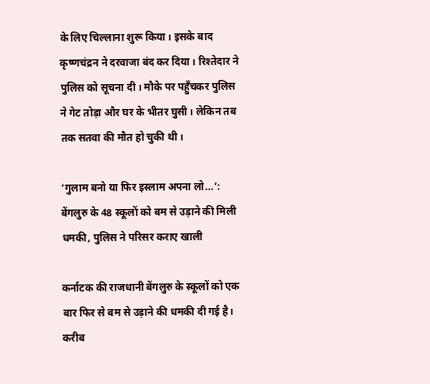के लिए चिल्लाना शुरू किया। इसके बाद कृष्णचंद्रन ने दरवाजा बंद कर दिया। रिश्तेदार ने पुलिस को सूचना दी। मौके पर पहुँचकर पुलिस ने गेट तोड़ा और घर के भीतर घुसी। लेकिन तब तक सतवा की मौत हो चुकी थी।

‘गुलाम बनो या फिर इस्लाम अपना लो…’: बेंगलुरु के 48 स्कूलों को बम से उड़ाने की मिली धमकी, पुलिस ने परिसर कराए खाली

कर्नाटक की राजधानी बेंगलुरु के स्कूलों को एक बार फिर से बम से उड़ाने की धमकी दी गई है। करीब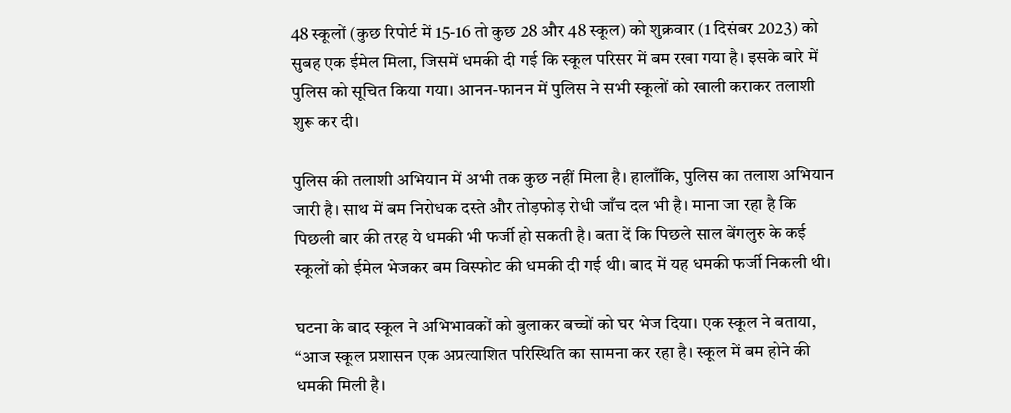48 स्कूलों (कुछ रिपोर्ट में 15-16 तो कुछ 28 और 48 स्कूल) को शुक्रवार (1 दिसंबर 2023) को सुबह एक ईमेल मिला, जिसमें धमकी दी गई कि स्कूल परिसर में बम रखा गया है। इसके बारे में पुलिस को सूचित किया गया। आनन-फानन में पुलिस ने सभी स्कूलों को खाली कराकर तलाशी शुरू कर दी।

पुलिस की तलाशी अभियान में अभी तक कुछ नहीं मिला है। हालाँकि, पुलिस का तलाश अभियान जारी है। साथ में बम निरोधक दस्ते और तोड़फोड़ रोधी जाँच दल भी है। माना जा रहा है कि पिछली बार की तरह ये धमकी भी फर्जी हो सकती है। बता दें कि पिछले साल बेंगलुरु के कई स्कूलों को ईमेल भेजकर बम विस्फोट की धमकी दी गई थी। बाद में यह धमकी फर्जी निकली थी।

घटना के बाद स्कूल ने अभिभावकों को बुलाकर बच्चों को घर भेज दिया। एक स्कूल ने बताया, “आज स्‍कूल प्रशासन एक अप्रत्याशित परिस्थिति का सामना कर रहा है। स्‍कूल में बम होने की धमकी मिली है।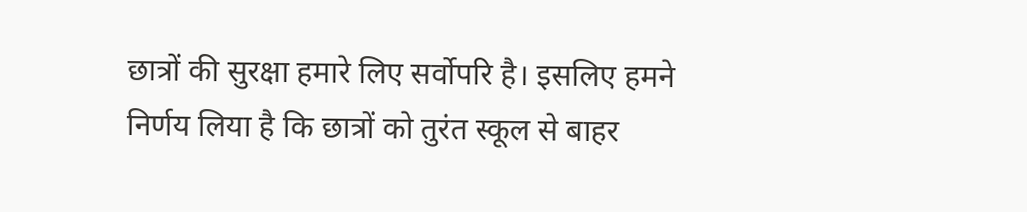छात्रों की सुरक्षा हमारे लिए सर्वोपरि है। इसलिए हमने निर्णय लिया है कि छात्रों को तुरंत स्‍कूल से बाहर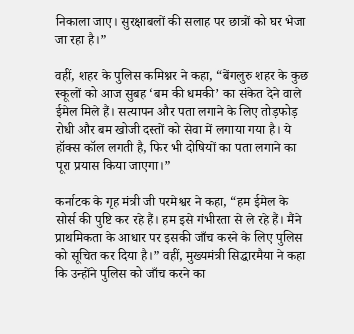निकाला जाए। सुरक्षाबलों की सलाह पर छात्रों को घर भेजा जा रहा है।”

वहीं, शहर के पुलिस कमिश्नर ने कहा, “बेंगलुरु शहर के कुछ स्कूलों को आज सुबह ‘बम की धमकी’ का संकेत देने वाले ईमेल मिले हैं। सत्यापन और पता लगाने के लिए तोड़फोड़ रोधी और बम खोजी दस्तों को सेवा में लगाया गया है। ये हॉक्स कॉल लगती है, फिर भी दोषियों का पता लगाने का पूरा प्रयास किया जाएगा।”

कर्नाटक के गृह मंत्री जी परमेश्वर ने कहा, “हम ईमेल के सोर्स की पुष्टि कर रहे हैं। हम इसे गंभीरता से ले रहे हैं। मैंने प्राथमिकता के आधार पर इसकी जाँच करने के लिए पुलिस को सूचित कर दिया है।” वहीं, मुख्यमंत्री सिद्धारमैया ने कहा कि उन्होंने पुलिस को जाँच करने का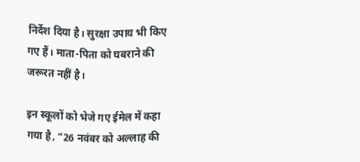निर्देश दिया है। सुरक्षा उपाय भी किए गए हैं। माता-पिता को घबराने की जरूरत नहीं है।

इन स्कूलों को भेजे गए ईमेल में कहा गया है, “26 नवंबर को अल्लाह की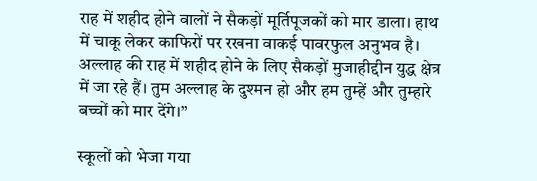राह में शहीद होने वालों ने सैकड़ों मूर्तिपूजकों को मार डाला। हाथ में चाकू लेकर काफिरों पर रखना वाकई पावरफुल अनुभव है। अल्लाह की राह में शहीद होने के लिए सैकड़ों मुजाहीद्दीन युद्ध क्षेत्र में जा रहे हैं। तुम अल्लाह के दुश्मन हो और हम तुम्हें और तुम्हारे बच्चों को मार देंगे।”

स्कूलों को भेजा गया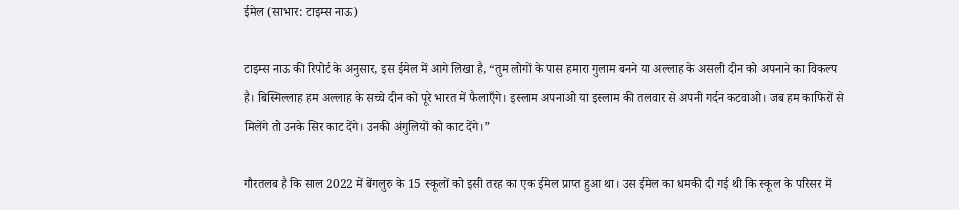ईमेल (साभार: टाइम्स नाऊ)

टाइम्स नाऊ की रिपोर्ट के अनुसार, इस ईमेल में आगे लिखा है, “तुम लोगों के पास हमारा गुलाम बनने या अल्लाह के असली दीन को अपनाने का विकल्प है। बिस्मिल्लाह हम अल्लाह के सच्चे दीन को पूरे भारत में फैलाएँगे। इस्लाम अपनाओ या इस्लाम की तलवार से अपनी गर्दन कटवाओ। जब हम काफिरों से मिलेंगे तो उनके सिर काट देंगे। उनकी अंगुलियों को काट देंगे।”

गौरतलब है कि साल 2022 में बेंगलुरु के 15 स्कूलों को इसी तरह का एक ईमेल प्राप्त हुआ था। उस ईमेल का धमकी दी गई थी कि स्कूल के परिसर में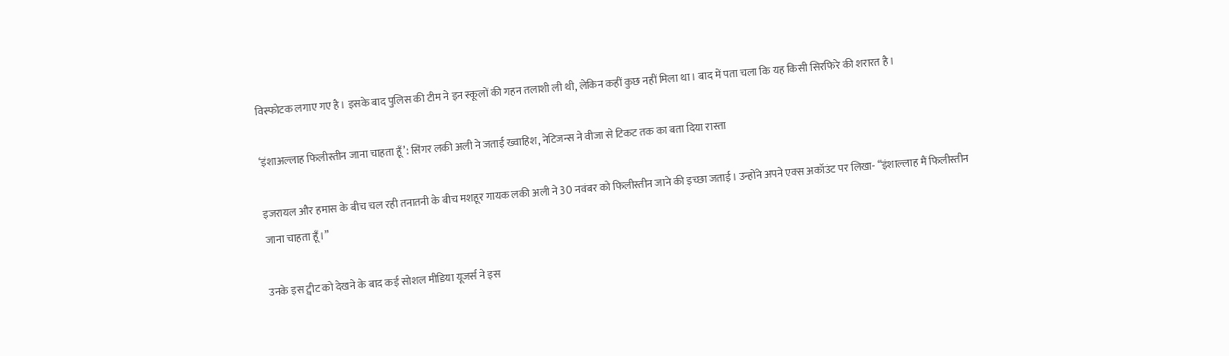विस्फोटक लगाए गए है। इसके बाद पुलिस की टीम ने इन स्कूलों की गहन तलाशी ली थी, लेकिन कहीं कुछ नहीं मिला था। बाद में पता चला कि यह किसी सिरफिरे की शरारत है।

‘इंशाअल्लाह फिलीस्तीन जाना चाहता हूँ’: सिंगर लकी अली ने जताई ख्वाहिश, नेटिजन्स ने वीजा से टिकट तक का बता दिया रास्ता

इजरायल और हमास के बीच चल रही तनातनी के बीच मशहूर गायक लकी अली ने 30 नवंबर को फिलीस्तीन जाने की इच्छा जताई। उन्होंने अपने एक्स अकॉउंट पर लिखा- “इंशाल्लाह मैं फिलीस्तीन जाना चाहता हूँ।”

उनके इस ट्वीट को देखने के बाद कई सोशल मीडिया यूजर्स ने इस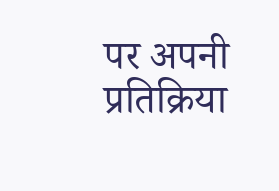पर अपनी प्रतिक्रिया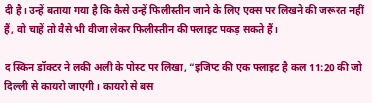दी है। उन्हें बताया गया है कि कैसे उन्हें फिलीस्तीन जाने के लिए एक्स पर लिखने की जरूरत नहीं हैं, वो चाहें तो वैसे भी वीजा लेकर फिलीस्तीन की फ्लाइट पकड़ सकते हैं।

द स्किन डॉक्टर ने लकी अली के पोस्ट पर लिखा, “इजिप्ट की एक फ्लाइट है कल 11:20 की जो दिल्ली से कायरो जाएगी। कायरो से बस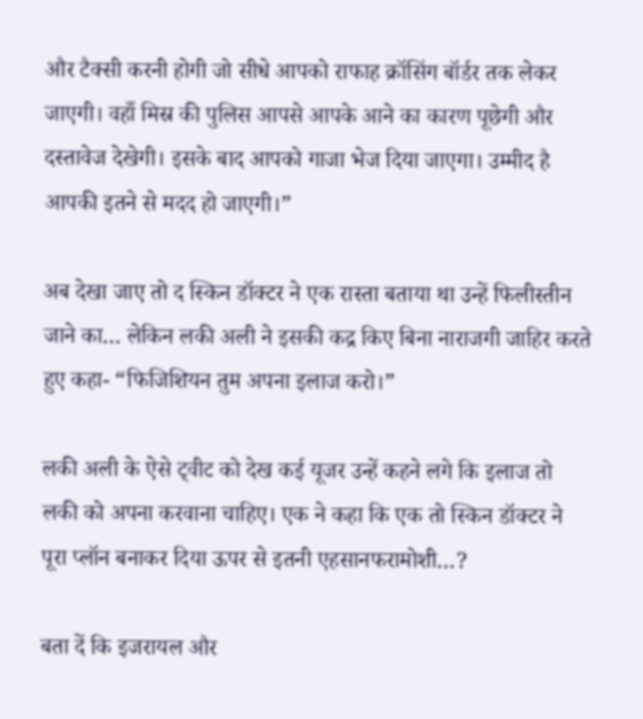और टैक्सी करनी होगी जो सीधे आपको राफाह क्रॉसिंग बॉर्डर तक लेकर जाएगी। वहाँ मिस्र की पुलिस आपसे आपके आने का कारण पूछेगी और दस्तावेज देखेगी। इसके बाद आपको गाजा भेज दिया जाएगा। उम्मीद है आपकी इतने से मदद हो जाएगी।”

अब देखा जाए तो द स्किन डॉक्टर ने एक रास्ता बताया था उन्हें फिलीस्तीन जाने का… लेकिन लकी अली ने इसकी कद्र किए बिना नाराजगी जाहिर करते हुए कहा- “फिजिशियन तुम अपना इलाज करो।”

लकी अली के ऐसे ट्वीट को देख कई यूजर उन्हें कहने लगे कि इलाज तो लकी को अपना करवाना चाहिए। एक ने कहा कि एक तो स्किन डॉक्टर ने पूरा प्लॉन बनाकर दिया ऊपर से इतनी एहसानफरामोशी…?

बता दें कि इजरायल और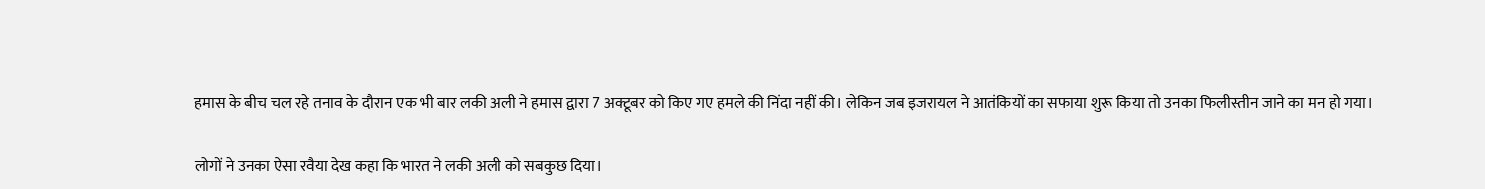हमास के बीच चल रहे तनाव के दौरान एक भी बार लकी अली ने हमास द्वारा 7 अक्टूबर को किए गए हमले की निंदा नहीं की। लेकिन जब इजरायल ने आतंकियों का सफाया शुरू किया तो उनका फिलीस्तीन जाने का मन हो गया।

लोगों ने उनका ऐसा रवैया देख कहा कि भारत ने लकी अली को सबकुछ दिया।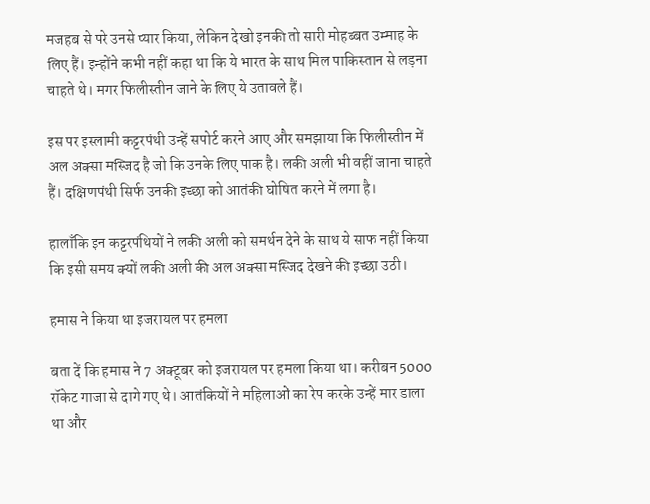मजहब से परे उनसे प्यार किया, लेकिन देखो इनकी तो सारी मोहब्बत उम्माह के लिए हैं। इन्होंने कभी नहीं कहा था कि ये भारत के साथ मिल पाकिस्तान से लड़ना चाहते थे। मगर फिलीस्तीन जाने के लिए ये उतावले हैं।

इस पर इस्लामी कट्टरपंथी उन्हें सपोर्ट करने आए और समझाया कि फिलीस्तीन में अल अक्सा मस्जिद है जो कि उनके लिए पाक है। लकी अली भी वहीं जाना चाहते हैं। दक्षिणपंथी सिर्फ उनकी इच्छा को आतंकी घोषित करने में लगा है।

हालाँकि इन कट्टरपंथियों ने लकी अली को समर्थन देने के साथ ये साफ नहीं किया कि इसी समय क्यों लकी अली की अल अक्सा मस्जिद देखने की इच्छा उठी।

हमास ने किया था इजरायल पर हमला

बता दें कि हमास ने 7 अक्टूबर को इजरायल पर हमला किया था। करीबन 5000 रॉकेट गाजा से दागे गए थे। आतंकियों ने महिलाओं का रेप करके उन्हें मार डाला था और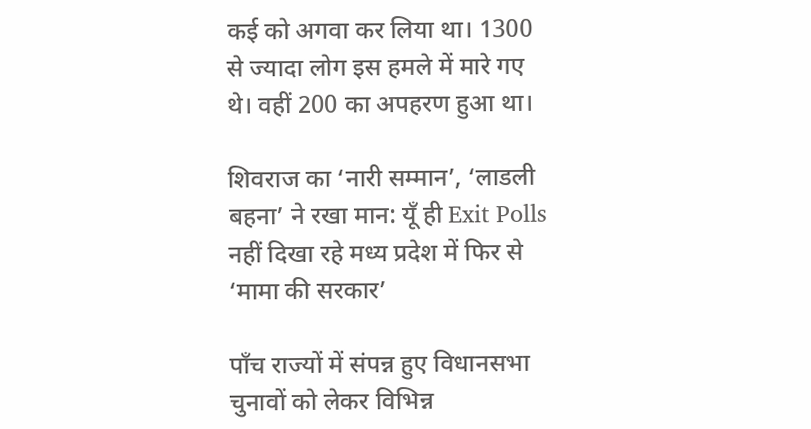कई को अगवा कर लिया था। 1300 से ज्यादा लोग इस हमले में मारे गए थे। वहीं 200 का अपहरण हुआ था।

शिवराज का ‘नारी सम्मान’, ‘लाडली बहना’ ने रखा मान: यूँ ही Exit Polls नहीं दिखा रहे मध्य प्रदेश में फिर से ‘मामा की सरकार’

पाँच राज्यों में संपन्न हुए विधानसभा चुनावों को लेकर विभिन्न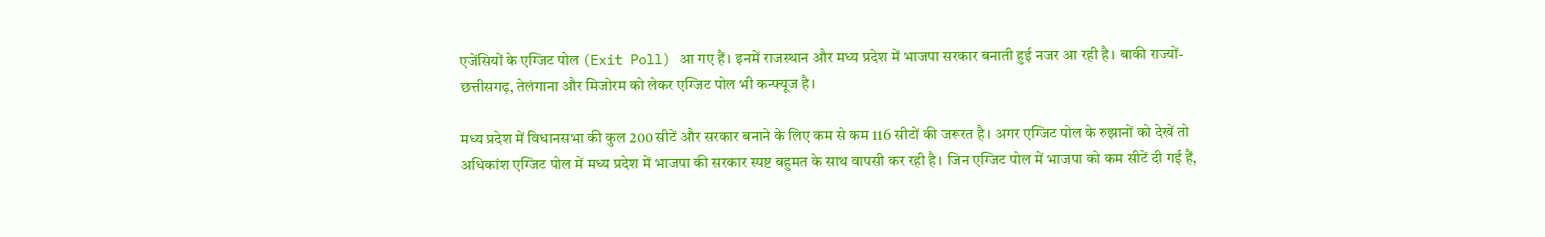एजेंसियों के एग्जिट पोल (Exit Poll) आ गए हैं। इनमें राजस्थान और मध्य प्रदेश में भाजपा सरकार बनाती हुई नजर आ रही है। बाकी राज्यों- छत्तीसगढ़, तेलंगाना और मिजोरम को लेकर एग्जिट पोल भी कन्फ्यूज है।

मध्य प्रदेश में विधानसभा की कुल 200 सीटें और सरकार बनाने के लिए कम से कम 116 सीटों की जरूरत है। अगर एग्जिट पोल के रुझानों को देखें तो अधिकांश एग्जिट पोल में मध्य प्रदेश में भाजपा की सरकार स्पष्ट बहुमत के साथ वापसी कर रही है। जिन एग्जिट पोल में भाजपा को कम सीटें दी गई हैं,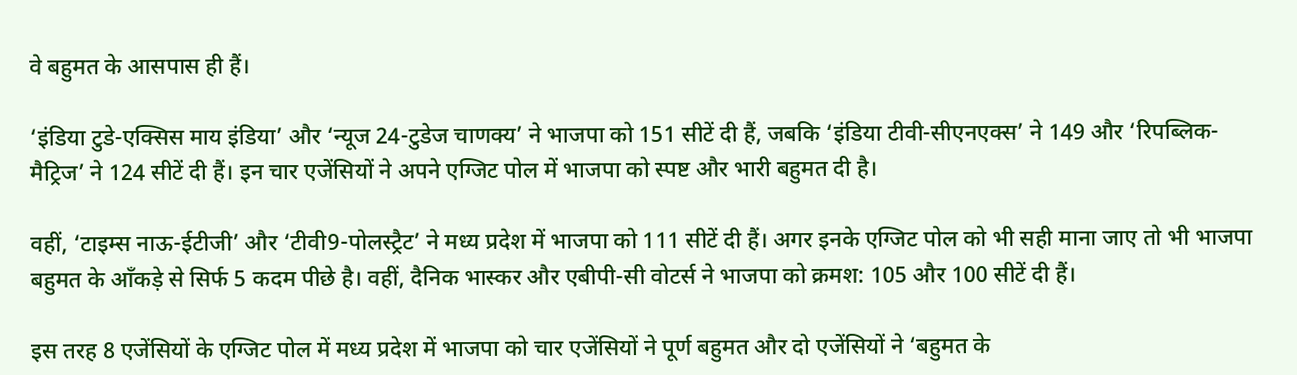वे बहुमत के आसपास ही हैं।

‘इंडिया टुडे-एक्सिस माय इंडिया’ और ‘न्यूज 24-टुडेज चाणक्य’ ने भाजपा को 151 सीटें दी हैं, जबकि ‘इंडिया टीवी-सीएनएक्स’ ने 149 और ‘रिपब्लिक-मैट्रिज’ ने 124 सीटें दी हैं। इन चार एजेंसियों ने अपने एग्जिट पोल में भाजपा को स्पष्ट और भारी बहुमत दी है।

वहीं, ‘टाइम्स नाऊ-ईटीजी’ और ‘टीवी9-पोलस्ट्रैट’ ने मध्य प्रदेश में भाजपा को 111 सीटें दी हैं। अगर इनके एग्जिट पोल को भी सही माना जाए तो भी भाजपा बहुमत के आँकड़े से सिर्फ 5 कदम पीछे है। वहीं, दैनिक भास्कर और एबीपी-सी वोटर्स ने भाजपा को क्रमश: 105 और 100 सीटें दी हैं।

इस तरह 8 एजेंसियों के एग्जिट पोल में मध्य प्रदेश में भाजपा को चार एजेंसियों ने पूर्ण बहुमत और दो एजेंसियों ने ‘बहुमत के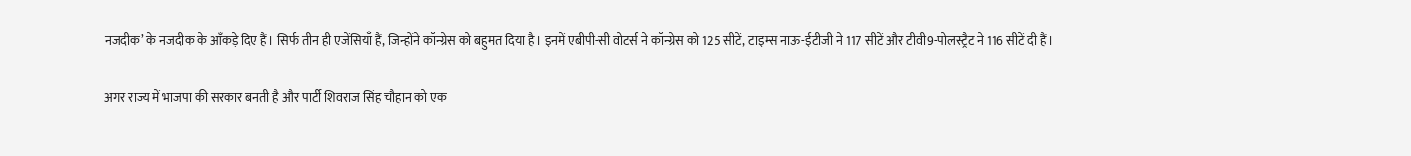नजदीक’ के नजदीक के आँकड़े दिए हैं। सिर्फ तीन ही एजेंसियाँ हैं, जिन्होंने कॉन्ग्रेस को बहुमत दिया है। इनमें एबीपी-सी वोटर्स ने कॉन्ग्रेस को 125 सीटें, टाइम्स नाऊ-ईटीजी ने 117 सीटें और टीवी9-पोलस्ट्रैट ने 116 सीटें दी हैं।

अगर राज्य में भाजपा की सरकार बनती है और पार्टी शिवराज सिंह चौहान को एक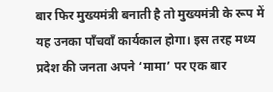बार फिर मुख्यमंत्री बनाती है तो मुख्यमंत्री के रूप में यह उनका पाँचवाँ कार्यकाल होगा। इस तरह मध्य प्रदेश की जनता अपने ‘मामा’ पर एक बार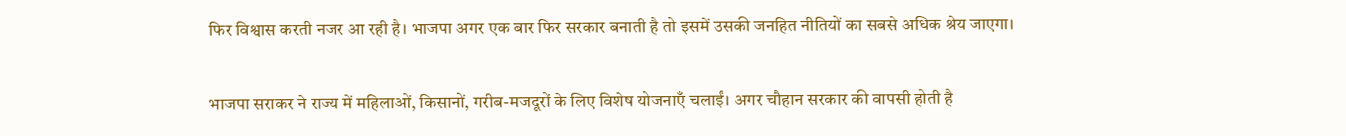फिर विश्वास करती नजर आ रही है। भाजपा अगर एक बार फिर सरकार बनाती है तो इसमें उसकी जनहित नीतियों का सबसे अधिक श्रेय जाएगा।

भाजपा सराकर ने राज्य में महिलाओं, किसानों, गरीब-मजदूरों के लिए विशेष योजनाएँ चलाईं। अगर चौहान सरकार की वापसी होती है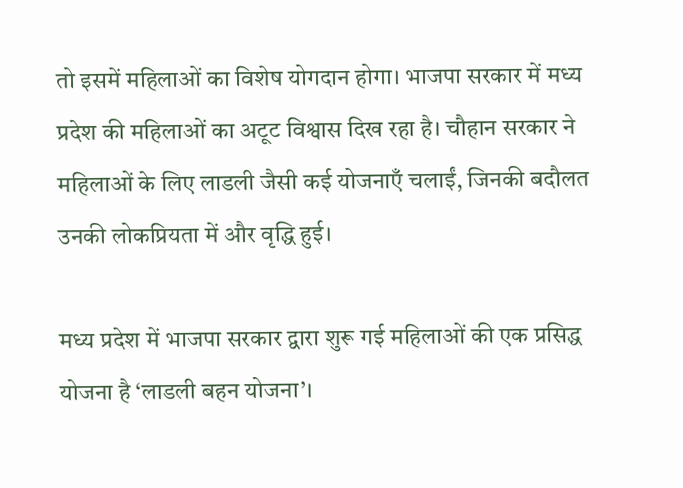तो इसमें महिलाओं का विशेष योगदान होगा। भाजपा सरकार में मध्य प्रदेश की महिलाओं का अटूट विश्वास दिख रहा है। चौहान सरकार ने महिलाओं के लिए लाडली जैसी कई योजनाएँ चलाईं, जिनकी बदौलत उनकी लोकप्रियता में और वृद्धि हुई।

मध्य प्रदेश में भाजपा सरकार द्वारा शुरू गई महिलाओं की एक प्रसिद्ध योजना है ‘लाडली बहन योजना’।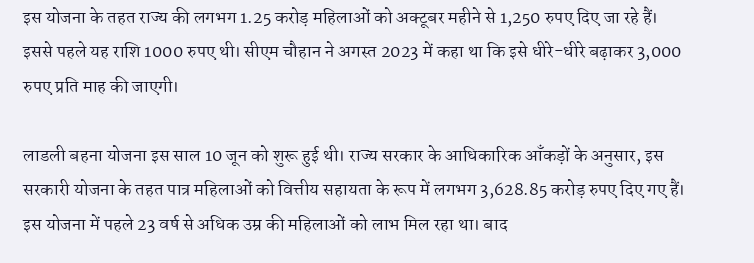इस योजना के तहत राज्य की लगभग 1.25 करोड़ महिलाओं को अक्टूबर महीने से 1,250 रुपए दिए जा रहे हैं। इससे पहले यह राशि 1000 रुपए थी। सीएम चौहान ने अगस्त 2023 में कहा था कि इसे धीरे-धीरे बढ़ाकर 3,000 रुपए प्रति माह की जाएगी।

लाडली बहना योजना इस साल 10 जून को शुरू हुई थी। राज्य सरकार के आधिकारिक आँकड़ों के अनुसार, इस सरकारी योजना के तहत पात्र महिलाओं को वित्तीय सहायता के रूप में लगभग 3,628.85 करोड़ रुपए दिए गए हैं। इस योजना में पहले 23 वर्ष से अधिक उम्र की महिलाओं को लाभ मिल रहा था। बाद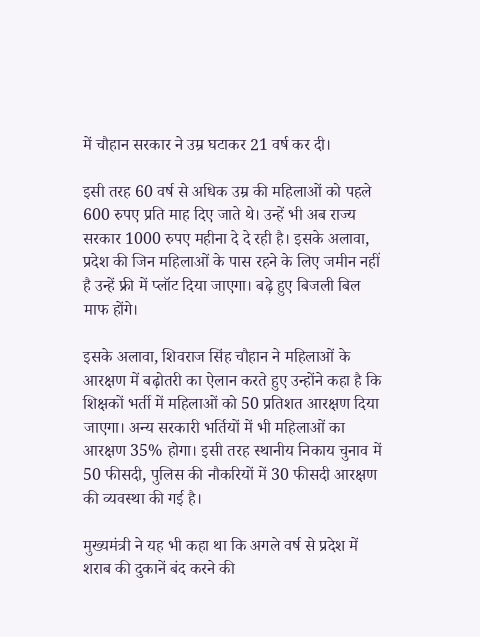में चौहान सरकार ने उम्र घटाकर 21 वर्ष कर दी।

इसी तरह 60 वर्ष से अधिक उम्र की महिलाओं को पहले 600 रुपए प्रति माह दिए जाते थे। उन्हें भी अब राज्य सरकार 1000 रुपए महीना दे दे रही है। इसके अलावा, प्रदेश की जिन महिलाओं के पास रहने के लिए जमीन नहीं है उन्हें फ्री में प्लॉट दिया जाएगा। बढ़े हुए बिजली बिल माफ होंगे।

इसके अलावा, शिवराज सिंह चौहान ने महिलाओं के आरक्षण में बढ़ोतरी का ऐलान करते हुए उन्होंने कहा है कि शिक्षकों भर्ती में महिलाओं को 50 प्रतिशत आरक्षण दिया जाएगा। अन्य सरकारी भर्तियों में भी महिलाओं का आरक्षण 35% होगा। इसी तरह स्थानीय निकाय चुनाव में 50 फीसदी, पुलिस की नौकरियों में 30 फीसदी आरक्षण की व्यवस्था की गई है।

मुख्यमंत्री ने यह भी कहा था कि अगले वर्ष से प्रदेश में शराब की दुकानें बंद करने की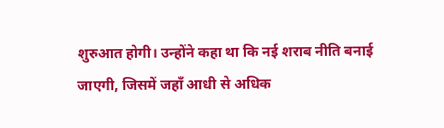शुरुआत होगी। उन्होंने कहा था कि नई शराब नीति बनाई जाएगी, जिसमें जहाँ आधी से अधिक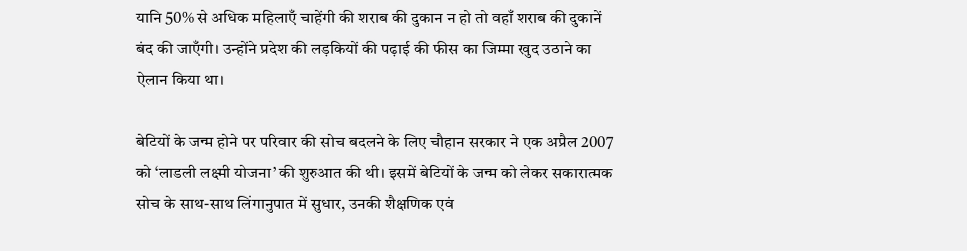यानि 50% से अधिक महिलाएँ चाहेंगी की शराब की दुकान न हो तो वहाँ शराब की दुकानें बंद की जाएँगी। उन्होंने प्रदेश की लड़कियों की पढ़ाई की फीस का जिम्मा खुद उठाने का ऐलान किया था।

बेटियों के जन्म होने पर परिवार की सोच बदलने के लिए चौहान सरकार ने एक अप्रैल 2007 को ‘लाडली लक्ष्मी योजना’ की शुरुआत की थी। इसमें बेटियों के जन्म को लेकर सकारात्मक सोच के साथ-साथ लिंगानुपात में सुधार, उनकी शैक्षणिक एवं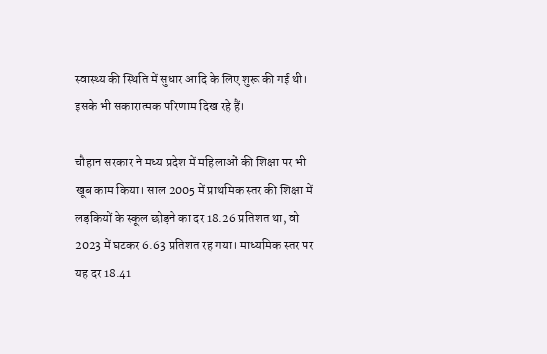स्वास्थ्य की स्थिति में सुधार आदि के लिए शुरू की गई थी। इसके भी सकारात्मक परिणाम दिख रहे हैं।

चौहान सरकार ने मध्य प्रदेश में महिलाओं की शिक्षा पर भी खूब काम किया। साल 2005 में प्राथमिक स्तर की शिक्षा में लड़कियों के स्कूल छोड़ने का दर 18.26 प्रतिशत था, वो 2023 में घटकर 6.63 प्रतिशत रह गया। माध्यमिक स्तर पर यह दर 18.41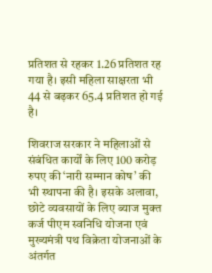प्रतिशत से रहकर 1.26 प्रतिशत रह गया है। इसी महिला साक्षरता भी 44 से बढ़कर 65.4 प्रतिशत हो गई है।

शिवराज सरकार ने महिलाओं से संबंधित कार्यों के लिए 100 करोड़ रुपए की ‘नारी सम्मान कोष’ की भी स्थापना की है। इसके अलावा, छोटे व्यवसायों के लिए ब्याज मुक्त कर्ज पीएम स्वनिधि योजना एवं मुख्यमंत्री पथ विक्रेता योजनाओं के अंतर्गत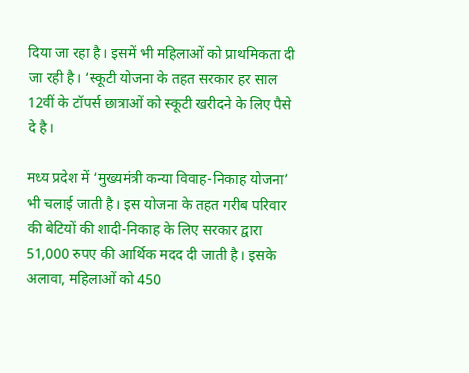दिया जा रहा है। इसमें भी महिलाओं को प्राथमिकता दी जा रही है। ‘स्कूटी योजना के तहत सरकार हर साल 12वीं के टॉपर्स छात्राओं को स्कूटी खरीदने के‍ लिए पैसे दे है।

मध्य प्रदेश में ‘मुख्यमंत्री कन्या विवाह-निकाह योजना’ भी चलाई जाती है। इस योजना के तहत गरीब परिवार की बेटियों की शादी-निकाह के लिए सरकार द्वारा 51,000 रुपए की आर्थिक मदद दी जाती है। इसके अलावा, महिलाओं को 450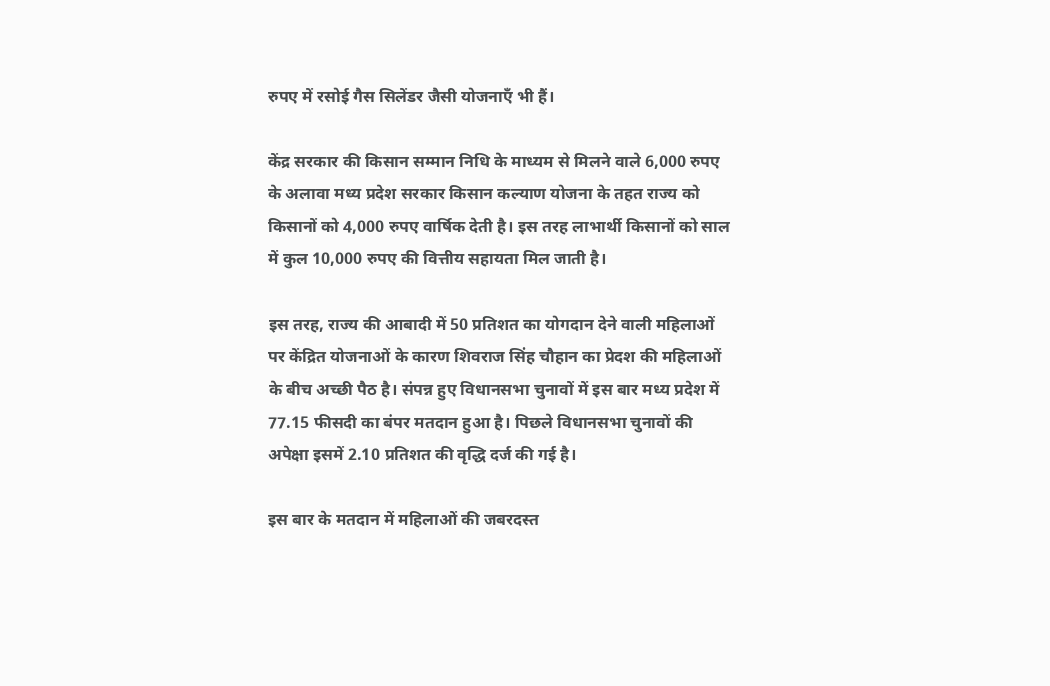रुपए में रसोई गैस सिलेंडर जैसी योजनाएँ भी हैं।

केंद्र सरकार की किसान सम्मान निधि के माध्यम से मिलने वाले 6,000 रुपए के अलावा मध्य प्रदेश सरकार किसान कल्याण योजना के तहत राज्य को किसानों को 4,000 रुपए वार्षिक देती है। इस तरह लाभार्थी किसानों को साल में कुल 10,000 रुपए की वित्तीय सहायता मिल जाती है।

इस तरह, राज्य की आबादी में 50 प्रतिशत का योगदान देने वाली महिलाओं पर केंद्रित योजनाओं के कारण शिवराज सिंह चौहान का प्रेदश की महिलाओं के बीच अच्छी पैठ है। संपन्न हुए विधानसभा चुनावों में इस बार मध्य प्रदेश में 77.15 फीसदी का बंपर मतदान हुआ है। पिछले विधानसभा चुनावों की अपेक्षा इसमें 2.10 प्रतिशत की वृद्धि दर्ज की गई है।

इस बार के मतदान में महिलाओं की जबरदस्त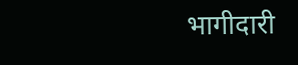भागीदारी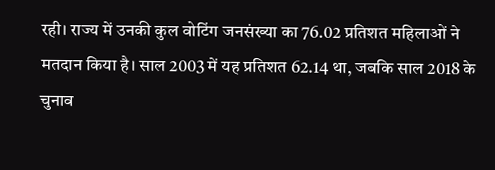रही। राज्य में उनकी कुल वोटिंग जनसंख्या का 76.02 प्रतिशत महिलाओं ने मतदान किया है। साल 2003 में यह प्रतिशत 62.14 था, जबकि साल 2018 के चुनाव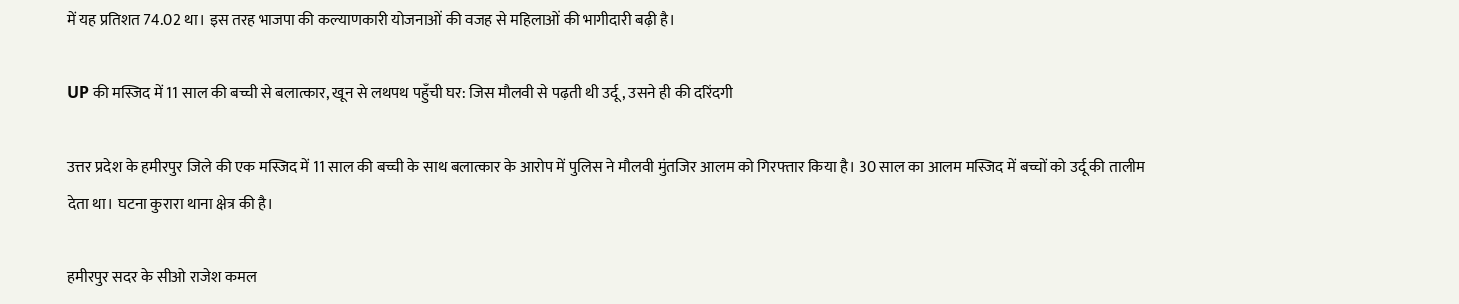में यह प्रतिशत 74.02 था। इस तरह भाजपा की कल्याणकारी योजनाओं की वजह से महिलाओं की भागीदारी बढ़ी है।

UP की मस्जिद में 11 साल की बच्ची से बलात्कार, खून से लथपथ पहुँची घर: जिस मौलवी से पढ़ती थी उर्दू, उसने ही की दरिंदगी

उत्तर प्रदेश के हमीरपुर जिले की एक मस्जिद में 11 साल की बच्ची के साथ बलात्कार के आरोप में पुलिस ने मौलवी मुंतजिर आलम को गिरफ्तार किया है। 30 साल का आलम मस्जिद में बच्चों को उर्दू की तालीम देता था। घटना कुरारा थाना क्षेत्र की है।

हमीरपुर सदर के सीओ राजेश कमल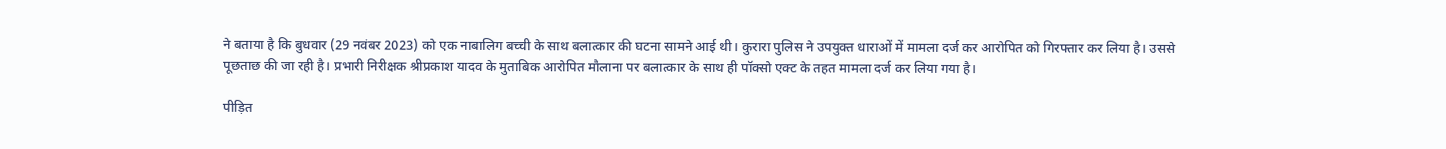ने बताया है कि बुधवार (29 नवंबर 2023) को एक नाबालिग बच्ची के साथ बलात्कार की घटना सामने आई थी। कुरारा पुलिस ने उपयुक्त धाराओं में मामला दर्ज कर आरोपित को गिरफ्तार कर लिया है। उससे पूछताछ की जा रही है। प्रभारी निरीक्षक श्रीप्रकाश यादव के मुताबिक आरोपित मौलाना पर बलात्कार के साथ ही पॉक्सो एक्ट के तहत मामला दर्ज कर लिया गया है।

पीड़ित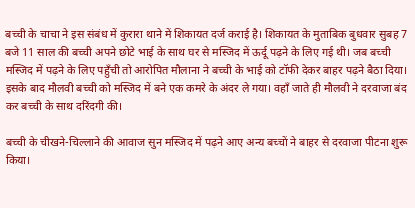बच्ची के चाचा ने इस संबंध में कुरारा थाने में शिकायत दर्ज कराई है। शिकायत के मुताबिक बुधवार सुबह 7 बजे 11 साल की बच्ची अपने छोटे भाई के साथ घर से मस्जिद में ऊर्दू पढ़ने के लिए गई थी। जब बच्ची मस्जिद में पढ़ने के लिए पहुँची तो आरोपित मौलाना ने बच्ची के भाई को टॉफी देकर बाहर पढ़ने बैठा दिया। इसके बाद मौलवी बच्ची को मस्जिद में बने एक कमरे के अंदर ले गया। वहाँ जाते ही मौलवी ने दरवाजा बंद कर बच्ची के साथ दरिंदगी की।

बच्ची के चीखने-चिल्लाने की आवाज सुन मस्जिद में पढ़ने आए अन्य बच्चों ने बाहर से दरवाजा पीटना शुरू किया।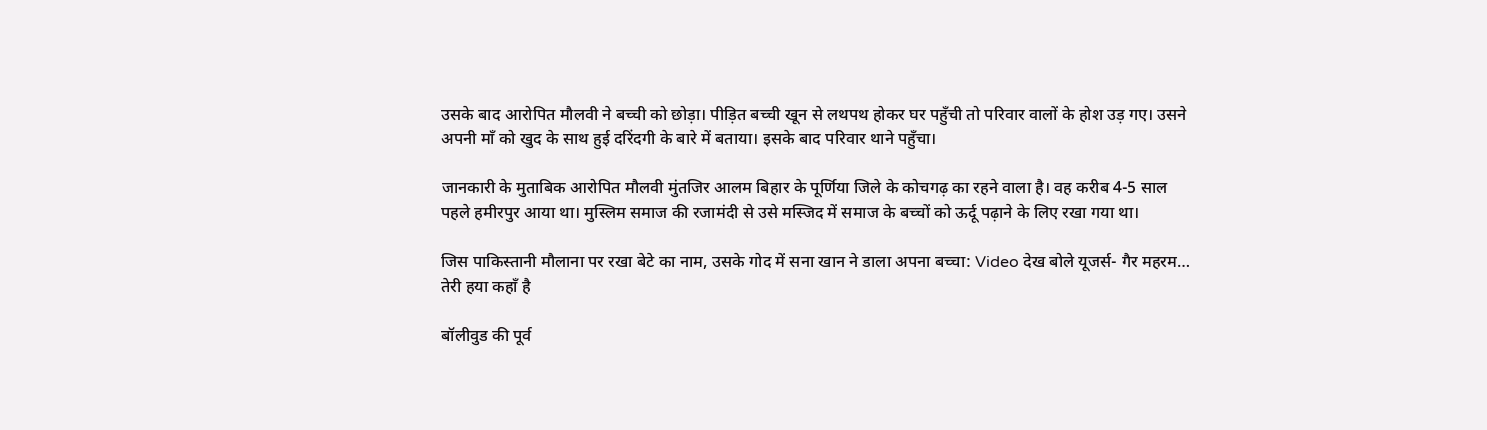उसके बाद आरोपित मौलवी ने बच्ची को छोड़ा। पीड़ित बच्ची खून से लथपथ होकर घर पहुँची तो परिवार वालों के होश उड़ गए। उसने अपनी माँ को खुद के साथ हुई दरिंदगी के बारे में बताया। इसके बाद परिवार थाने पहुँचा।

जानकारी के मुताबिक आरोपित मौलवी मुंतजिर आलम बिहार के पूर्णिया जिले के कोचगढ़ का रहने वाला है। वह करीब 4-5 साल पहले हमीरपुर आया था। मुस्लिम समाज की रजामंदी से उसे मस्जिद में समाज के बच्चों को ऊर्दू पढ़ाने के लिए रखा गया था।

जिस पाकिस्तानी मौलाना पर रखा बेटे का नाम, उसके गोद में सना खान ने डाला अपना बच्चा: Video देख बोले यूजर्स- गैर महरम… तेरी हया कहाँ है

बॉलीवुड की पूर्व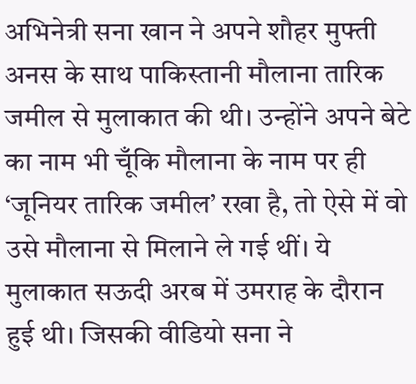अभिनेत्री सना खान ने अपने शौहर मुफ्ती अनस के साथ पाकिस्तानी मौलाना तारिक जमील से मुलाकात की थी। उन्होंने अपने बेटे का नाम भी चूँकि मौलाना के नाम पर ही ‘जूनियर तारिक जमील’ रखा है, तो ऐसे में वो उसे मौलाना से मिलाने ले गई थीं। ये मुलाकात सऊदी अरब में उमराह के दौरान हुई थी। जिसकी वीडियो सना ने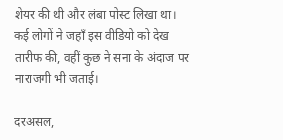शेयर की थी और लंबा पोस्ट लिखा था। कई लोगों ने जहाँ इस वीडियो को देख तारीफ की, वहीं कुछ ने सना के अंदाज पर नाराजगी भी जताई।

दरअसल,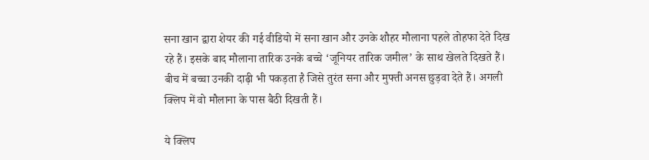सना खान द्वारा शेयर की गई वीडियो में सना खान और उनके शौहर मौलाना पहले तोहफा देते दिख रहे हैं। इसके बाद मौलाना तारिक उनके बच्चे ‘जूनियर तारिक जमील’ के साथ खेलते दिखते हैं। बीच में बच्चा उनकी दाढ़ी भी पकड़ता है जिसे तुरंत सना और मुफ्ती अनस छुड़वा देते हैं। अगली क्लिप में वो मौलाना के पास बैठी दिखती हैं।

ये क्लिप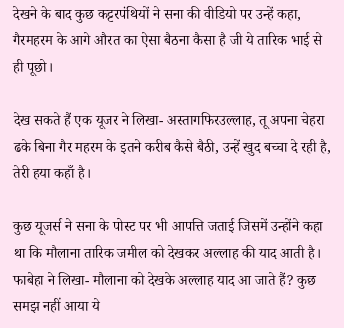देखने के बाद कुछ कट्टरपंथियों ने सना की वीडियो पर उन्हें कहा, गैरमहरम के आगे औरत का ऐसा बैठना कैसा है जी ये तारिक भाई से ही पूछो।

देख सकते हैं एक यूजर ने लिखा- अस्तागफिरउल्लाह, तू अपना चेहरा ढके बिना गैर महरम के इतने करीब कैसे बैठी, उन्हें खुद बच्चा दे रही है, तेरी हया कहाँ है।

कुछ यूजर्स ने सना के पोस्ट पर भी आपत्ति जताई जिसमें उन्होंने कहा था कि मौलाना तारिक जमील को देखकर अल्लाह की याद आती है। फाबेहा ने लिखा- मौलाना को देखके अल्लाह याद आ जाते हैं? कुछ समझ नहीं आया ये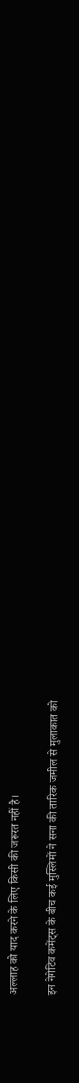अल्लाह को याद करने के लिए किसी की जरूरत नहीं है।

इन नेगेटिव कमेंट्स के बीच कई मुस्लिमों ने सना की तारिक जमील से मुलाकात को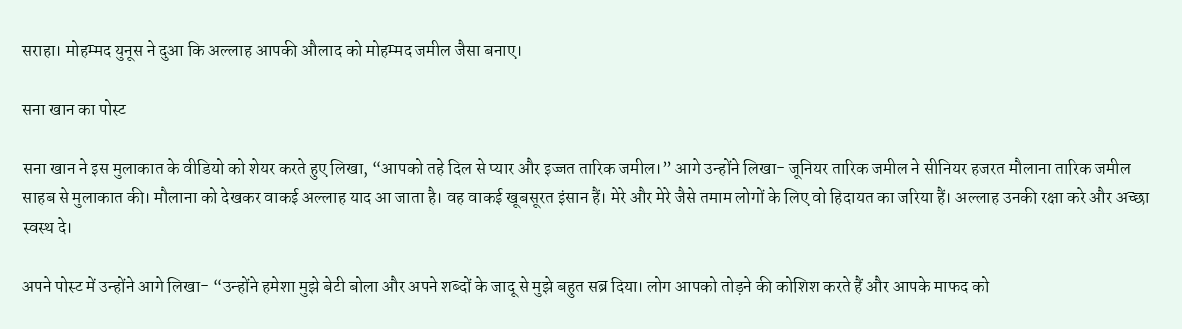सराहा। मोहम्मद युनूस ने दुआ कि अल्लाह आपकी औलाद को मोहम्मद जमील जैसा बनाए।

सना खान का पोस्ट

सना खान ने इस मुलाकात के वीडियो को शेयर करते हुए लिखा, “आपको तहे दिल से प्यार और इज्जत तारिक जमील।” आगे उन्होंने लिखा- जूनियर तारिक जमील ने सीनियर हजरत मौलाना तारिक जमील साहब से मुलाकात की। मौलाना को देखकर वाकई अल्लाह याद आ जाता है। वह वाकई खूबसूरत इंसान हैं। मेरे और मेरे जैसे तमाम लोगों के लिए वो हिदायत का जरिया हैं। अल्लाह उनकी रक्षा करे और अच्छा स्वस्थ दे।

अपने पोस्ट में उन्होंने आगे लिखा- “उन्होंने हमेशा मुझे बेटी बोला और अपने शब्दों के जादू से मुझे बहुत सब्र दिया। लोग आपको तोड़ने की कोशिश करते हैं और आपके माफद को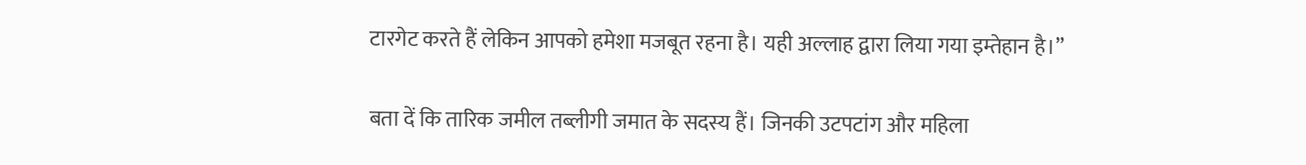टारगेट करते हैं लेकिन आपको हमेशा मजबूत रहना है। यही अल्लाह द्वारा लिया गया इम्तेहान है।”

बता दें कि तारिक जमील तब्लीगी जमात के सदस्य हैं। जिनकी उटपटांग और महिला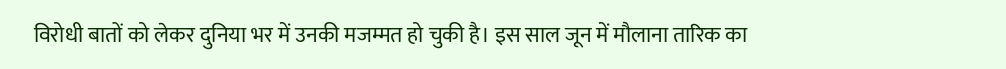विरोधी बातों को लेकर दुनिया भर में उनकी मजम्मत हो चुकी है। इस साल जून में मौलाना तारिक का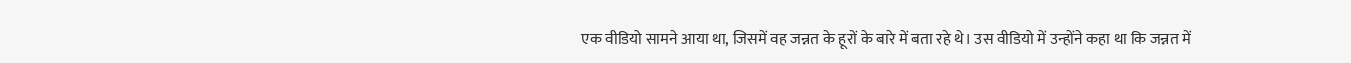एक वीडियो सामने आया था, जिसमें वह जन्नत के हूरों के बारे में बता रहे थे। उस वीडियो में उन्होंने कहा था कि जन्नत में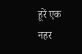हूरें एक नहर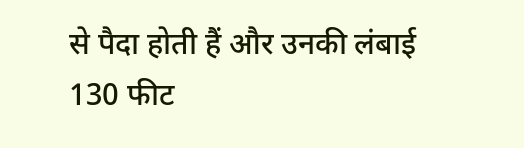से पैदा होती हैं और उनकी लंबाई 130 फीट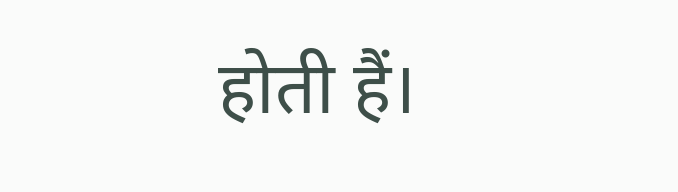होती हैं।